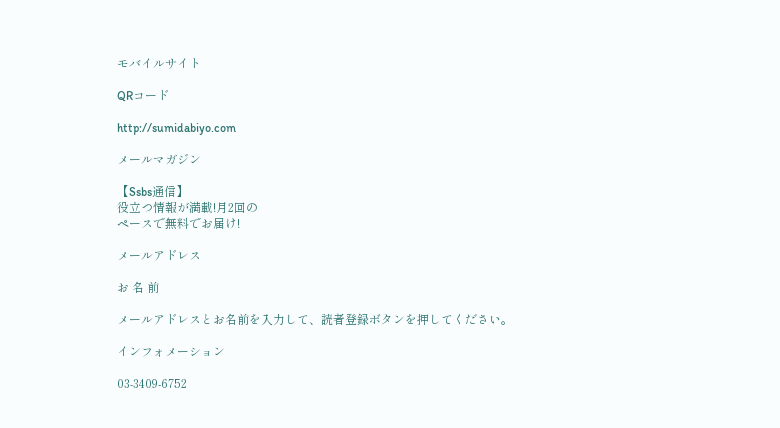モバイルサイト

QRコード

http://sumidabiyo.com

メールマガジン

【Ssbs通信】
役立つ情報が満載!月2回の
ペースで無料でお届け!

メールアドレス

お 名 前

メールアドレスとお名前を入力して、読者登録ボタンを押してください。

インフォメーション

03-3409-6752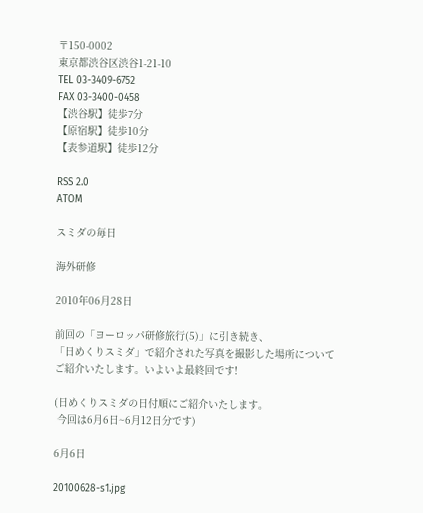〒150-0002
東京都渋谷区渋谷1-21-10
TEL 03-3409-6752
FAX 03-3400-0458
【渋谷駅】徒歩7分
【原宿駅】徒歩10分
【表参道駅】徒歩12分

RSS 2.0
ATOM

スミダの毎日

海外研修

2010年06月28日

前回の「ヨーロッパ研修旅行(5)」に引き続き、
「日めくりスミダ」で紹介された写真を撮影した場所について
ご紹介いたします。いよいよ最終回です!

(日めくりスミダの日付順にご紹介いたします。
 今回は6月6日~6月12日分です)

6月6日

20100628-s1.jpg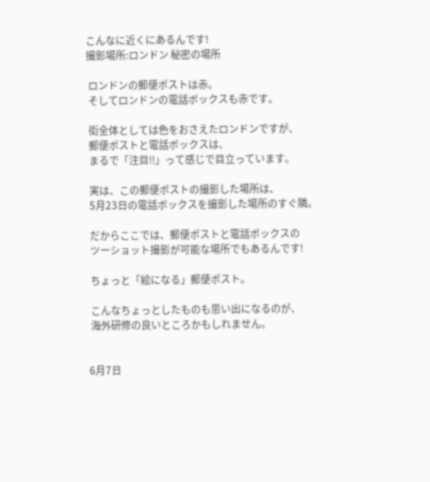こんなに近くにあるんです!
撮影場所:ロンドン 秘密の場所

 ロンドンの郵便ポストは赤。
 そしてロンドンの電話ボックスも赤です。

 街全体としては色をおさえたロンドンですが、
 郵便ポストと電話ボックスは、
 まるで「注目!!」って感じで目立っています。

 実は、この郵便ポストの撮影した場所は、
 5月23日の電話ボックスを撮影した場所のすぐ隣。

 だからここでは、郵便ポストと電話ボックスの
 ツーショット撮影が可能な場所でもあるんです!

 ちょっと「絵になる」郵便ポスト。

 こんなちょっとしたものも思い出になるのが、
 海外研修の良いところかもしれません。


6月7日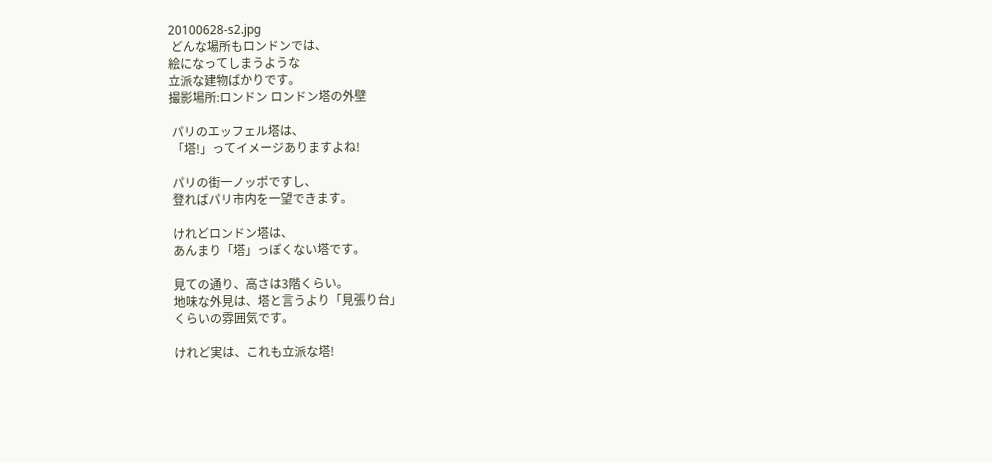20100628-s2.jpg
 どんな場所もロンドンでは、
絵になってしまうような
立派な建物ばかりです。
撮影場所:ロンドン ロンドン塔の外壁

 パリのエッフェル塔は、
 「塔!」ってイメージありますよね!

 パリの街一ノッポですし、
 登ればパリ市内を一望できます。

 けれどロンドン塔は、
 あんまり「塔」っぽくない塔です。

 見ての通り、高さは3階くらい。
 地味な外見は、塔と言うより「見張り台」
 くらいの雰囲気です。

 けれど実は、これも立派な塔!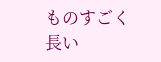ものすごく長い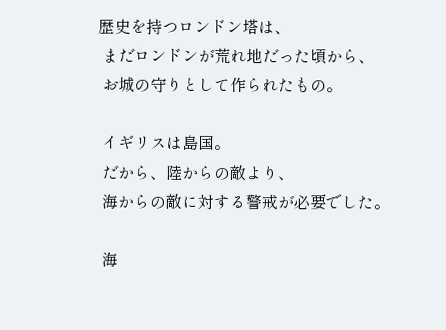歴史を持つロンドン塔は、
 まだロンドンが荒れ地だった頃から、
 お城の守りとして作られたもの。

 イギリスは島国。
 だから、陸からの敵より、
 海からの敵に対する警戒が必要でした。

 海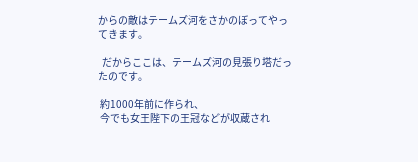からの敵はテームズ河をさかのぼってやってきます。

  だからここは、テームズ河の見張り塔だったのです。

 約1000年前に作られ、
 今でも女王陛下の王冠などが収蔵され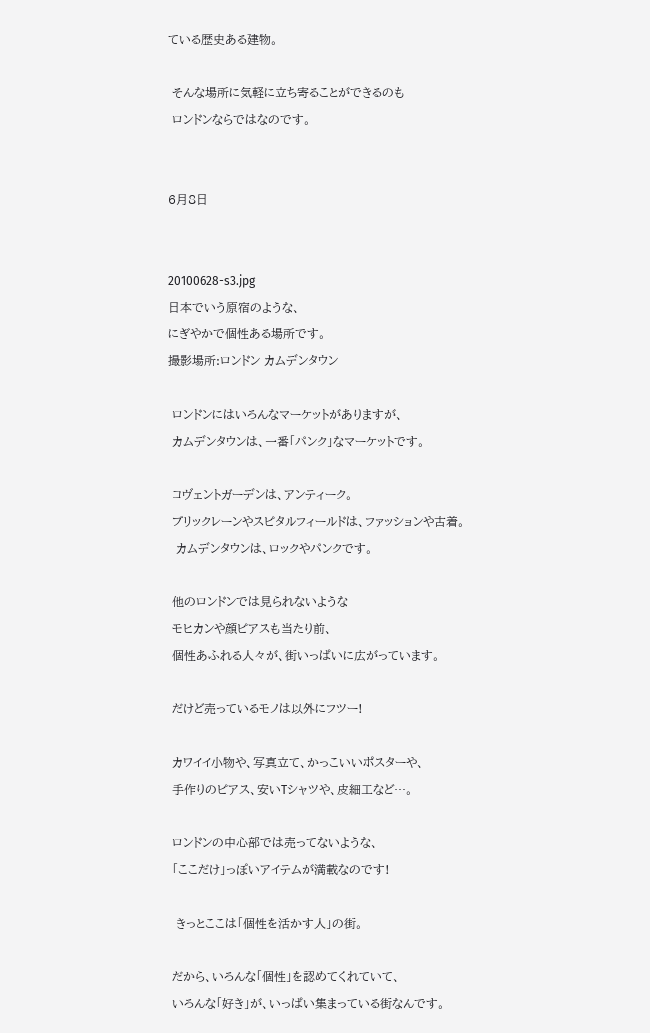ている歴史ある建物。

 そんな場所に気軽に立ち寄ることができるのも
 ロンドンならではなのです。


6月8日


20100628-s3.jpg
日本でいう原宿のような、
にぎやかで個性ある場所です。
撮影場所:ロンドン カムデンタウン

 ロンドンにはいろんなマーケットがありますが、
 カムデンタウンは、一番「パンク」なマーケットです。

 コヴェントガーデンは、アンティーク。
 ブリックレーンやスピタルフィールドは、ファッションや古着。
  カムデンタウンは、ロックやパンクです。

 他のロンドンでは見られないような
 モヒカンや顔ピアスも当たり前、
 個性あふれる人々が、街いっぱいに広がっています。

 だけど売っているモノは以外にフツー!

 カワイイ小物や、写真立て、かっこいいポスターや、
 手作りのピアス、安いTシャツや、皮細工など…。

 ロンドンの中心部では売ってないような、
 「ここだけ」っぽいアイテムが満載なのです!

  きっとここは「個性を活かす人」の街。

 だから、いろんな「個性」を認めてくれていて、
 いろんな「好き」が、いっぱい集まっている街なんです。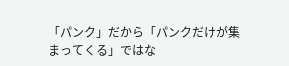「パンク」だから「パンクだけが集まってくる」ではな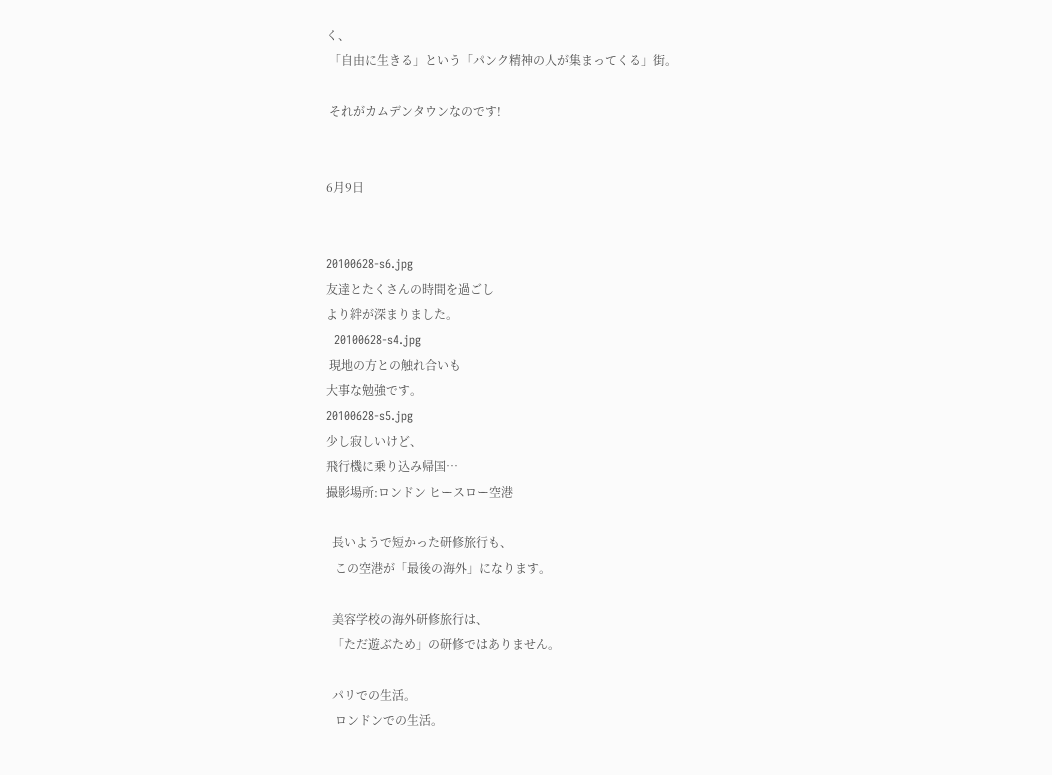く、
 「自由に生きる」という「パンク精神の人が集まってくる」街。

 それがカムデンタウンなのです!


6月9日


20100628-s6.jpg
友達とたくさんの時間を過ごし
より絆が深まりました。
  20100628-s4.jpg
 現地の方との触れ合いも
大事な勉強です。
20100628-s5.jpg
少し寂しいけど、
飛行機に乗り込み帰国…
撮影場所:ロンドン ヒースロー空港

  長いようで短かった研修旅行も、
   この空港が「最後の海外」になります。

  美容学校の海外研修旅行は、
  「ただ遊ぶため」の研修ではありません。

  パリでの生活。
   ロンドンでの生活。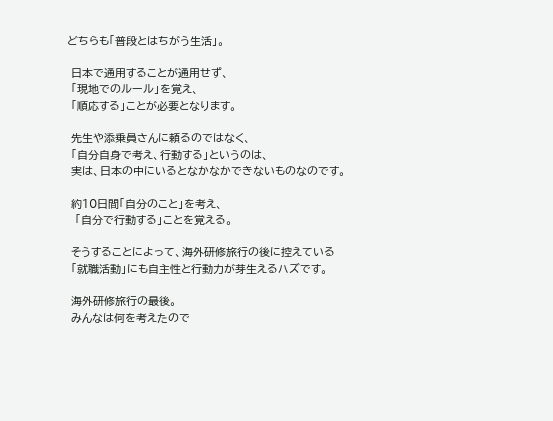どちらも「普段とはちがう生活」。

 日本で通用することが通用せず、
 「現地でのルール」を覚え、
 「順応する」ことが必要となります。

 先生や添乗員さんに頼るのではなく、
 「自分自身で考え、行動する」というのは、
 実は、日本の中にいるとなかなかできないものなのです。

 約10日間「自分のこと」を考え、
  「自分で行動する」ことを覚える。

 そうすることによって、海外研修旅行の後に控えている
 「就職活動」にも自主性と行動力が芽生えるハズです。

 海外研修旅行の最後。
 みんなは何を考えたので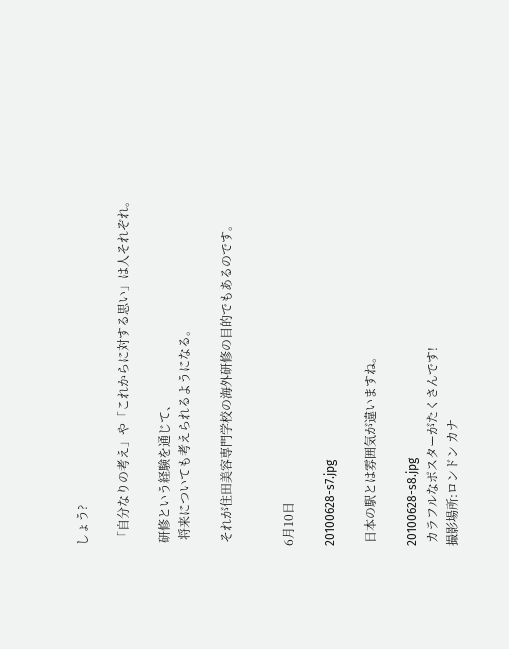しょう?

 「自分なりの考え」や「これからに対する思い」は人それぞれ。

 研修という経験を通じて、
  将来についても考えられるようになる。

 それが住田美容専門学校の海外研修の目的でもあるのです。


6月10日

20100628-s7.jpg

 日本の駅とは雰囲気が違いますね。

20100628-s8.jpg
 カラフルなポスターがたくさんです!
撮影場所:ロンドン カナ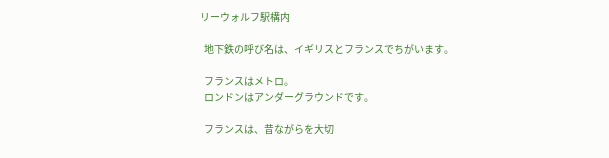リーウォルフ駅構内

  地下鉄の呼び名は、イギリスとフランスでちがいます。

  フランスはメトロ。
  ロンドンはアンダーグラウンドです。

  フランスは、昔ながらを大切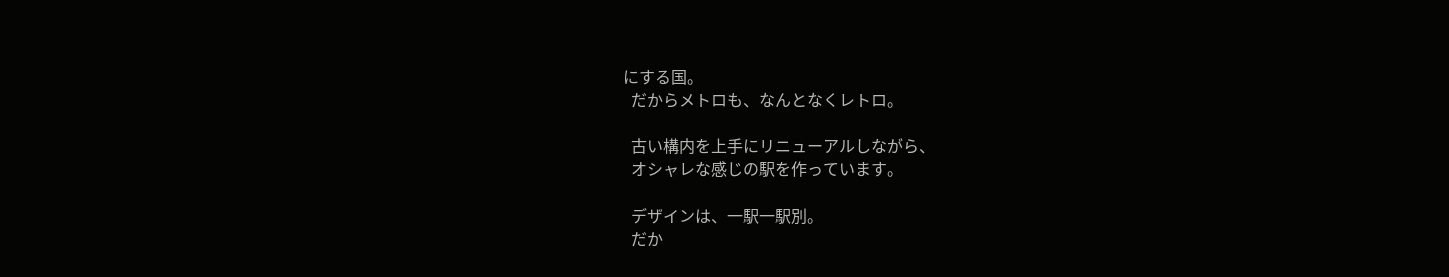にする国。
  だからメトロも、なんとなくレトロ。

  古い構内を上手にリニューアルしながら、
  オシャレな感じの駅を作っています。

  デザインは、一駅一駅別。
  だか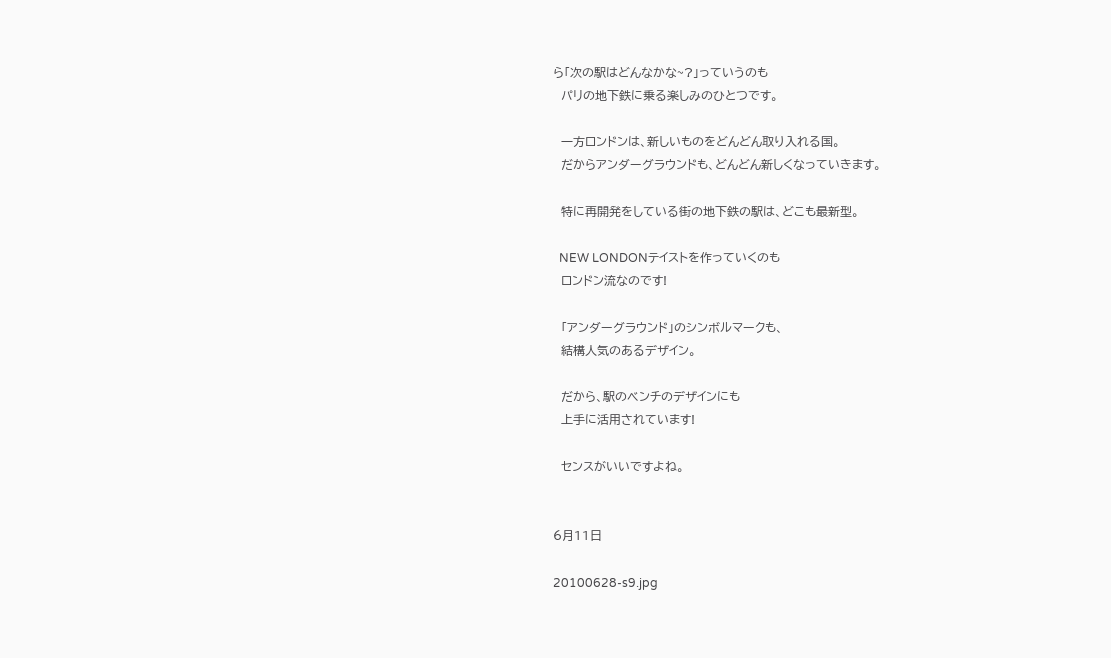ら「次の駅はどんなかな~?」っていうのも
  パリの地下鉄に乗る楽しみのひとつです。

  一方ロンドンは、新しいものをどんどん取り入れる国。
  だからアンダーグラウンドも、どんどん新しくなっていきます。

  特に再開発をしている街の地下鉄の駅は、どこも最新型。

  NEW LONDONテイストを作っていくのも
  ロンドン流なのです!

  「アンダーグラウンド」のシンボルマークも、
  結構人気のあるデザイン。

  だから、駅のベンチのデザインにも
  上手に活用されています!

  センスがいいですよね。


6月11日

20100628-s9.jpg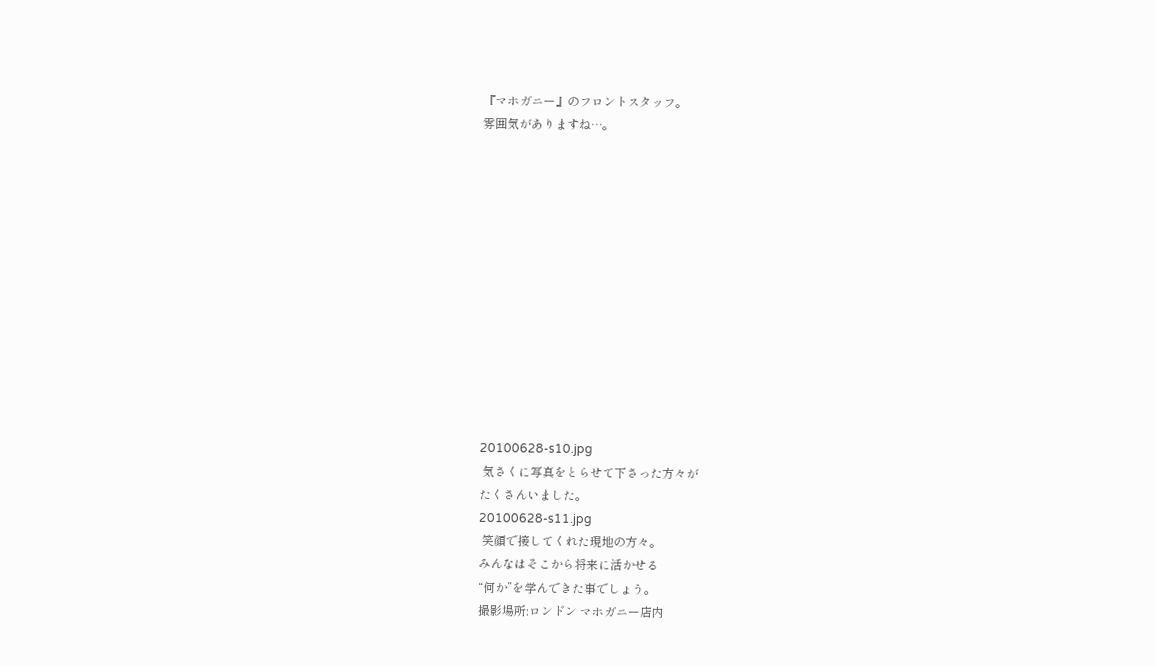『マホガニー』のフロントスタッフ。
雰囲気がありますね…。













20100628-s10.jpg
 気さくに写真をとらせて下さった方々が
たくさんいました。
20100628-s11.jpg
 笑顔で接してくれた現地の方々。
みんなはそこから将来に活かせる
“何か”を学んできた事でしょう。
撮影場所:ロンドン マホガニー店内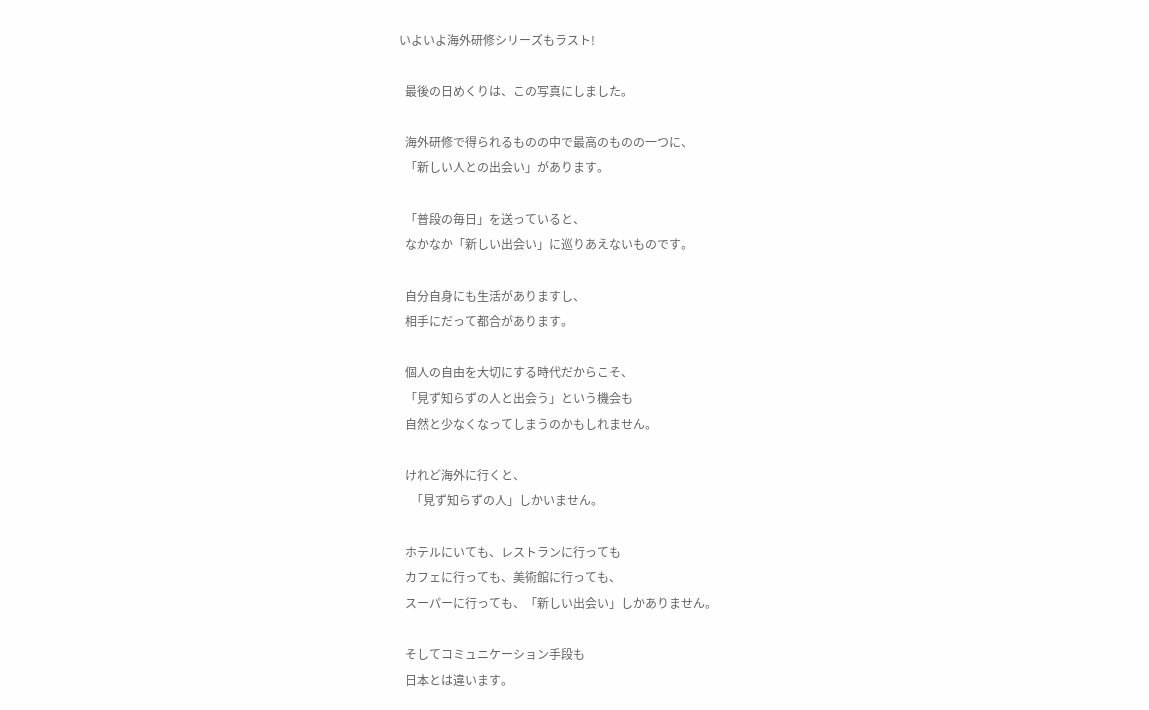いよいよ海外研修シリーズもラスト!

  最後の日めくりは、この写真にしました。

  海外研修で得られるものの中で最高のものの一つに、
  「新しい人との出会い」があります。

  「普段の毎日」を送っていると、
  なかなか「新しい出会い」に巡りあえないものです。

  自分自身にも生活がありますし、
  相手にだって都合があります。

  個人の自由を大切にする時代だからこそ、
  「見ず知らずの人と出会う」という機会も
  自然と少なくなってしまうのかもしれません。

  けれど海外に行くと、
    「見ず知らずの人」しかいません。

  ホテルにいても、レストランに行っても
  カフェに行っても、美術館に行っても、
  スーパーに行っても、「新しい出会い」しかありません。

  そしてコミュニケーション手段も
  日本とは違います。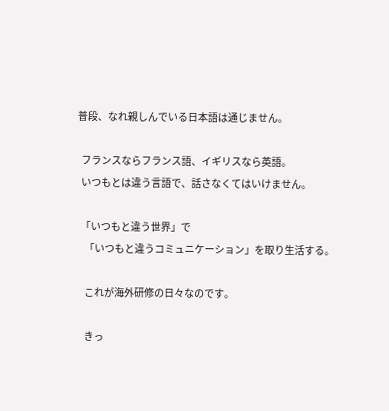普段、なれ親しんでいる日本語は通じません。

  フランスならフランス語、イギリスなら英語。
  いつもとは違う言語で、話さなくてはいけません。

  「いつもと違う世界」で
    「いつもと違うコミュニケーション」を取り生活する。

    これが海外研修の日々なのです。

    きっ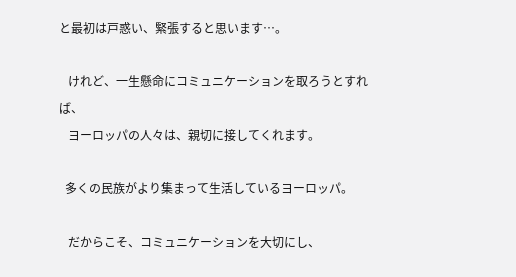と最初は戸惑い、緊張すると思います…。

   けれど、一生懸命にコミュニケーションを取ろうとすれば、
   ヨーロッパの人々は、親切に接してくれます。

  多くの民族がより集まって生活しているヨーロッパ。

   だからこそ、コミュニケーションを大切にし、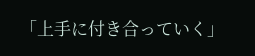「上手に付き合っていく」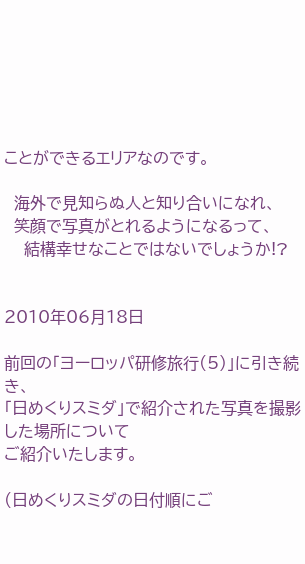ことができるエリアなのです。

  海外で見知らぬ人と知り合いになれ、
  笑顔で写真がとれるようになるって、
    結構幸せなことではないでしょうか!?


2010年06月18日

前回の「ヨーロッパ研修旅行(5)」に引き続き、
「日めくりスミダ」で紹介された写真を撮影した場所について
ご紹介いたします。

(日めくりスミダの日付順にご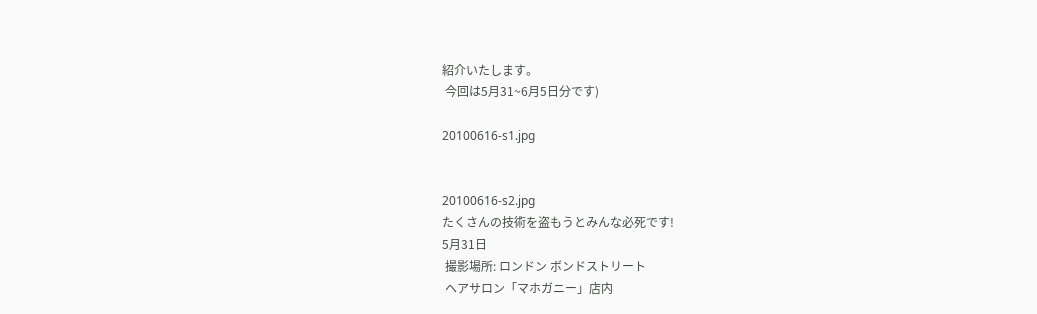紹介いたします。
 今回は5月31~6月5日分です)

20100616-s1.jpg


20100616-s2.jpg
たくさんの技術を盗もうとみんな必死です!
5月31日
 撮影場所: ロンドン ボンドストリート
 ヘアサロン「マホガニー」店内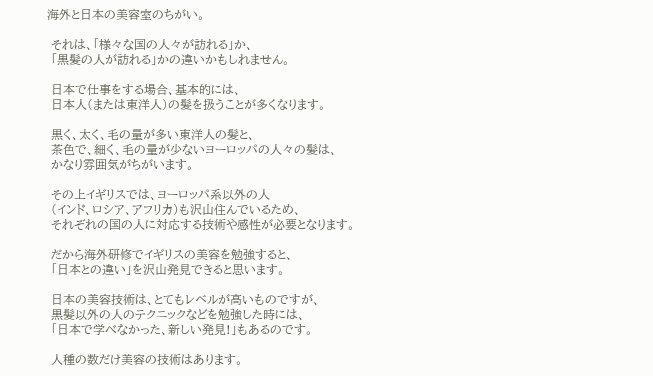海外と日本の美容室のちがい。

 それは、「様々な国の人々が訪れる」か、
 「黒髪の人が訪れる」かの違いかもしれません。

 日本で仕事をする場合、基本的には、
 日本人(または東洋人)の髪を扱うことが多くなります。

 黒く、太く、毛の量が多い東洋人の髪と、
 茶色で、細く、毛の量が少ないヨーロッパの人々の髪は、
 かなり雰囲気がちがいます。

 その上イギリスでは、ヨーロッパ系以外の人
 (インド、ロシア、アフリカ)も沢山住んでいるため、
 それぞれの国の人に対応する技術や感性が必要となります。

 だから海外研修でイギリスの美容を勉強すると、
 「日本との違い」を沢山発見できると思います。

 日本の美容技術は、とてもレベルが高いものですが、
 黒髪以外の人のテクニックなどを勉強した時には、
 「日本で学べなかった、新しい発見!」もあるのです。

 人種の数だけ美容の技術はあります。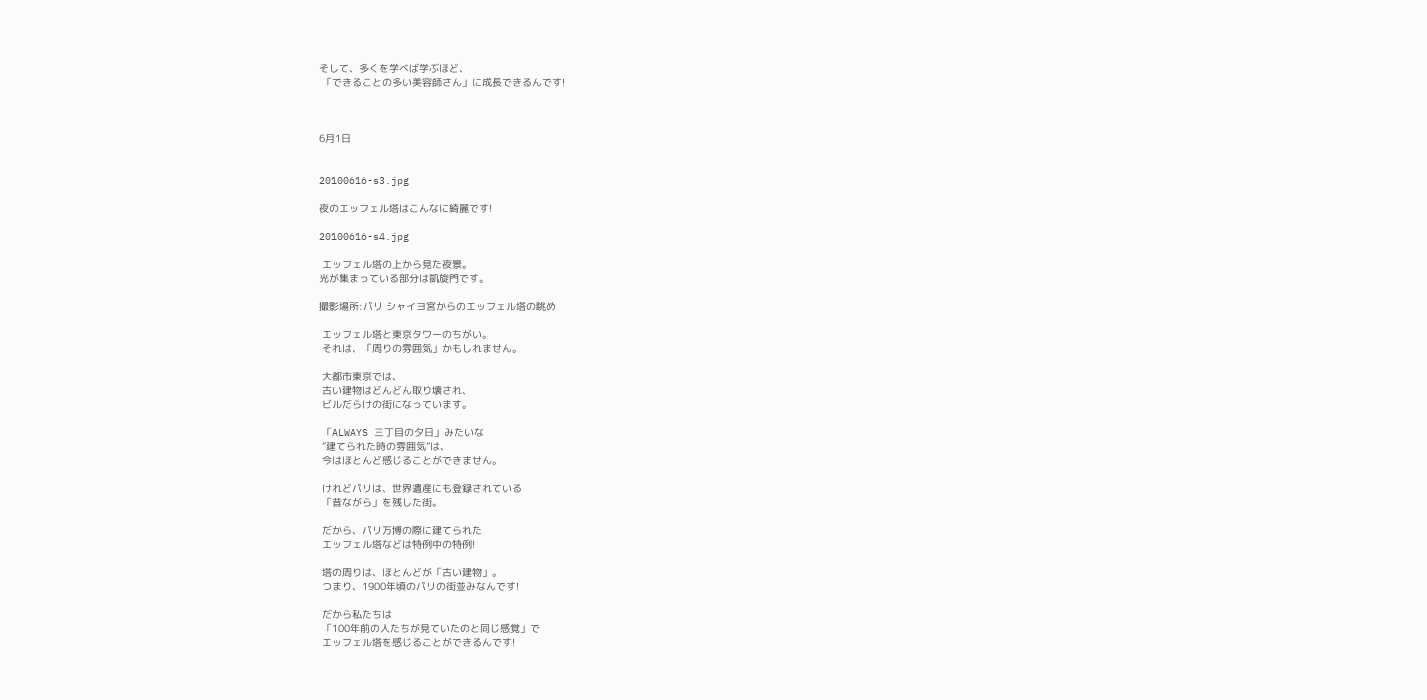そして、多くを学べば学ぶほど、
 「できることの多い美容師さん」に成長できるんです!



6月1日


20100616-s3.jpg

夜のエッフェル塔はこんなに綺麗です!

20100616-s4.jpg

 エッフェル塔の上から見た夜景。
光が集まっている部分は凱旋門です。

撮影場所:パリ シャイヨ宮からのエッフェル塔の眺め

 エッフェル塔と東京タワーのちがい。
 それは、「周りの雰囲気」かもしれません。

 大都市東京では、
 古い建物はどんどん取り壊され、
 ビルだらけの街になっています。

 「ALWAYS 三丁目の夕日」みたいな
 “建てられた時の雰囲気”は、
 今はほとんど感じることができません。

 けれどパリは、世界遺産にも登録されている
 「昔ながら」を残した街。

 だから、パリ万博の際に建てられた
 エッフェル塔などは特例中の特例!

 塔の周りは、ほとんどが「古い建物」。
 つまり、1900年頃のパリの街並みなんです!

 だから私たちは
 「100年前の人たちが見ていたのと同じ感覚」で
 エッフェル塔を感じることができるんです!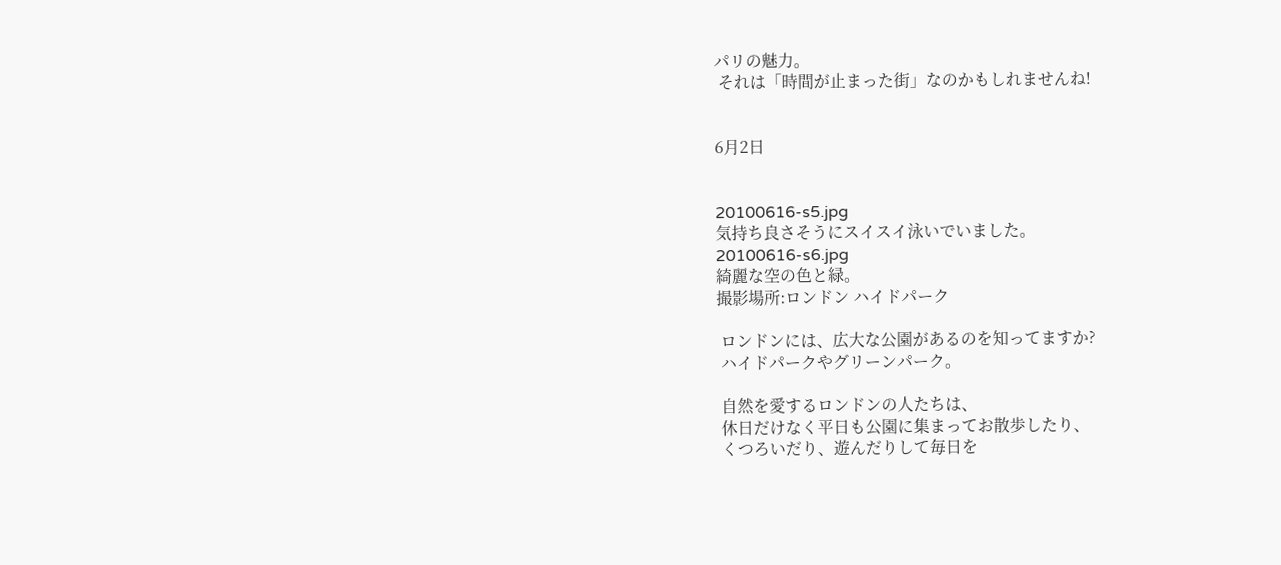パリの魅力。
 それは「時間が止まった街」なのかもしれませんね!


6月2日


20100616-s5.jpg
気持ち良さそうにスイスイ泳いでいました。
20100616-s6.jpg
綺麗な空の色と緑。
撮影場所:ロンドン ハイドパーク

 ロンドンには、広大な公園があるのを知ってますか?
 ハイドパークやグリーンパーク。

 自然を愛するロンドンの人たちは、
 休日だけなく平日も公園に集まってお散歩したり、
 くつろいだり、遊んだりして毎日を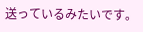送っているみたいです。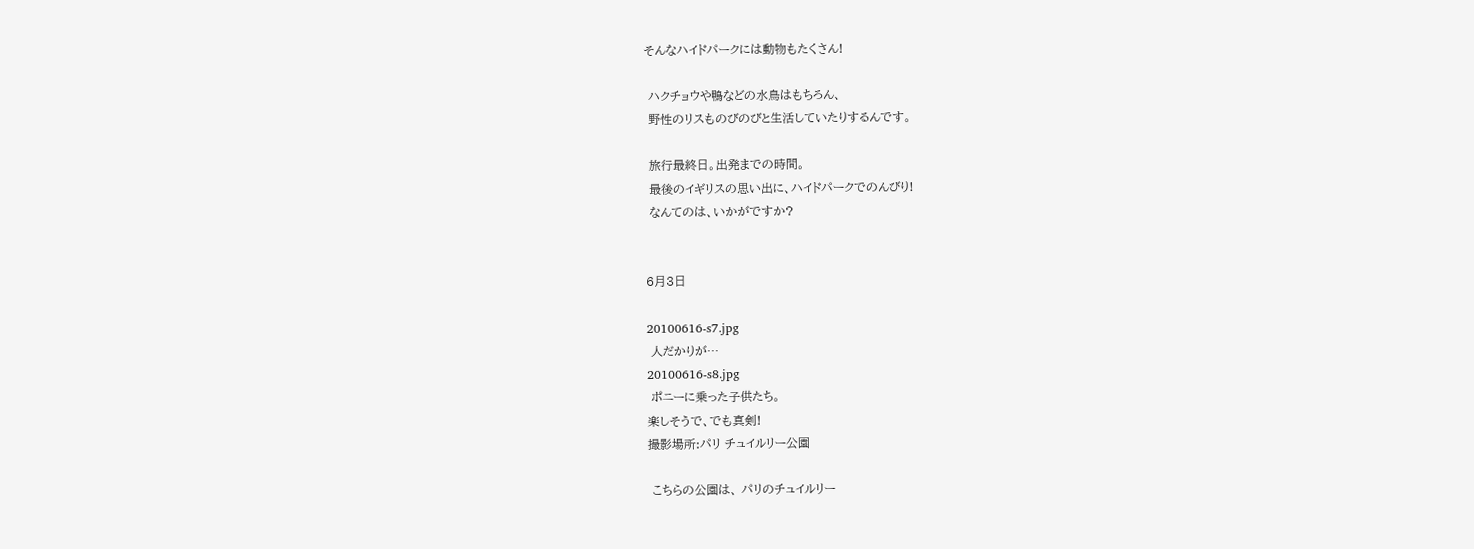そんなハイドパークには動物もたくさん!

 ハクチョウや鴨などの水鳥はもちろん、
 野性のリスものびのびと生活していたりするんです。

 旅行最終日。出発までの時間。
 最後のイギリスの思い出に、ハイドパークでのんびり!
 なんてのは、いかがですか?


6月3日

20100616-s7.jpg
 人だかりが…
20100616-s8.jpg
 ポニーに乗った子供たち。
楽しそうで、でも真剣!
撮影場所:パリ チュイルリー公園

 こちらの公園は、 パリのチュイルリー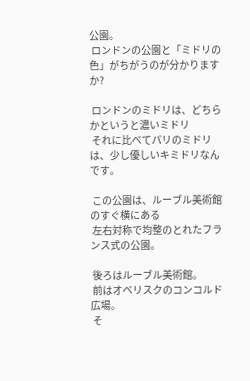公園。
 ロンドンの公園と「ミドリの色」がちがうのが分かりますか?

 ロンドンのミドリは、どちらかというと濃いミドリ
 それに比べてパリのミドリは、少し優しいキミドリなんです。

 この公園は、ルーブル美術館のすぐ横にある
 左右対称で均整のとれたフランス式の公園。

 後ろはルーブル美術館。
 前はオベリスクのコンコルド広場。
 そ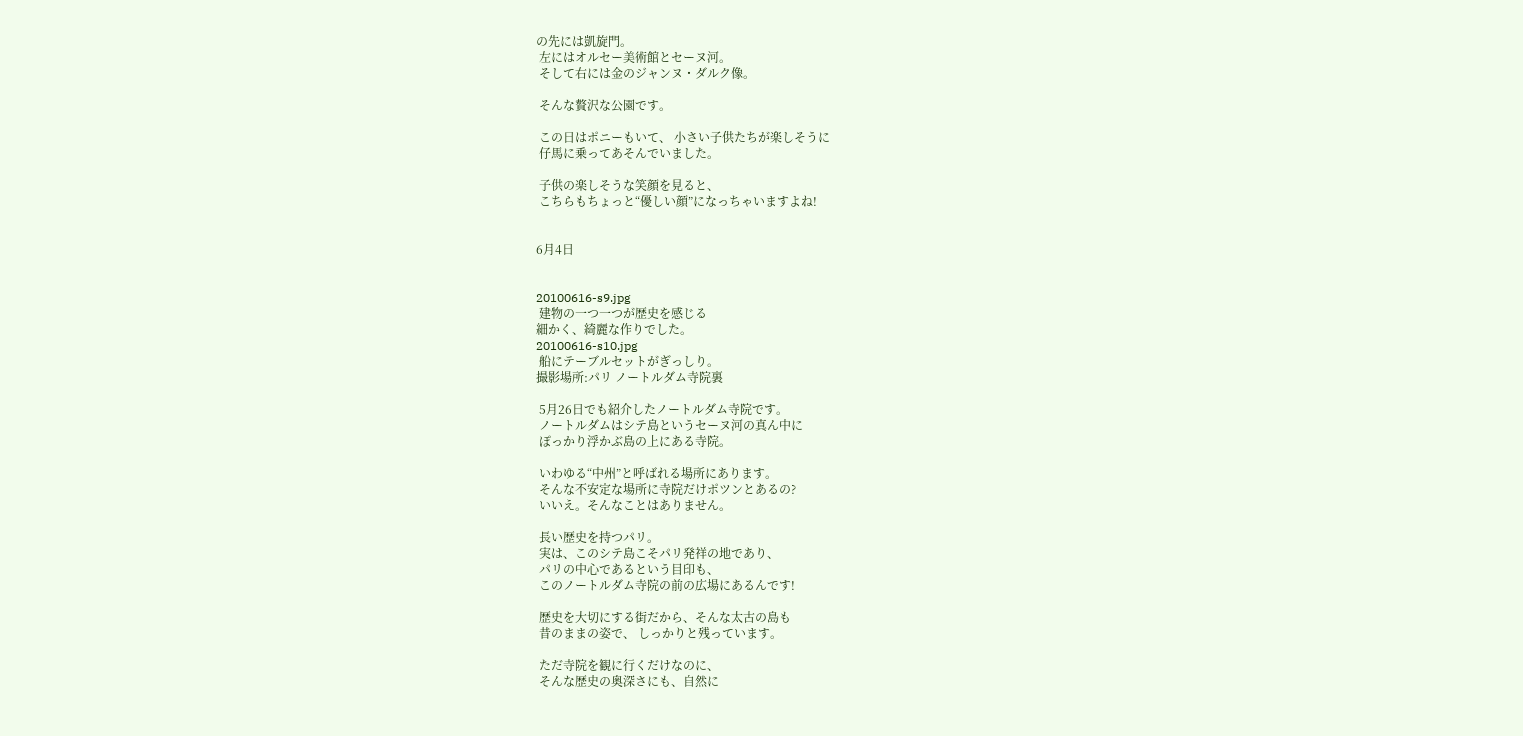の先には凱旋門。
 左にはオルセー美術館とセーヌ河。
 そして右には金のジャンヌ・ダルク像。

 そんな贅沢な公園です。

 この日はポニーもいて、 小さい子供たちが楽しそうに
 仔馬に乗ってあそんでいました。

 子供の楽しそうな笑顔を見ると、
 こちらもちょっと“優しい顔”になっちゃいますよね!


6月4日


20100616-s9.jpg
 建物の一つ一つが歴史を感じる
細かく、綺麗な作りでした。
20100616-s10.jpg
 船にテーブルセットがぎっしり。
撮影場所:パリ ノートルダム寺院裏

 5月26日でも紹介したノートルダム寺院です。
 ノートルダムはシテ島というセーヌ河の真ん中に
 ぽっかり浮かぶ島の上にある寺院。

 いわゆる“中州”と呼ばれる場所にあります。
 そんな不安定な場所に寺院だけポツンとあるの?
 いいえ。そんなことはありません。

 長い歴史を持つパリ。
 実は、このシテ島こそパリ発祥の地であり、
 パリの中心であるという目印も、
 このノートルダム寺院の前の広場にあるんです!

 歴史を大切にする街だから、そんな太古の島も
 昔のままの姿で、 しっかりと残っています。

 ただ寺院を観に行くだけなのに、
 そんな歴史の奥深さにも、自然に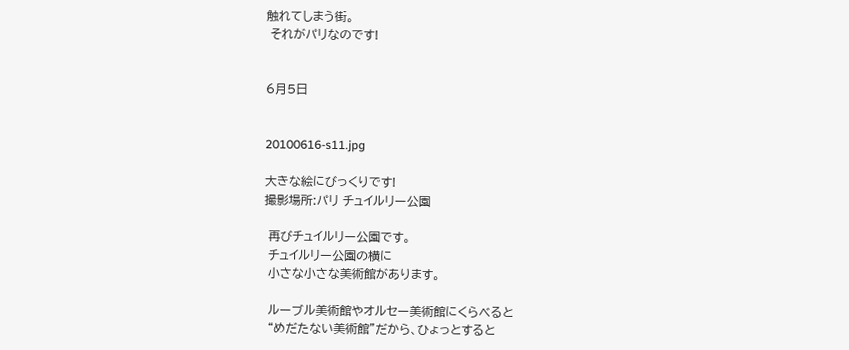触れてしまう街。
 それがパリなのです!


6月5日


20100616-s11.jpg

大きな絵にびっくりです!
撮影場所:パリ チュイルリー公園

 再びチュイルリー公園です。
 チュイルリー公園の横に
 小さな小さな美術館があります。

 ルーブル美術館やオルセー美術館にくらべると
 “めだたない美術館”だから、ひょっとすると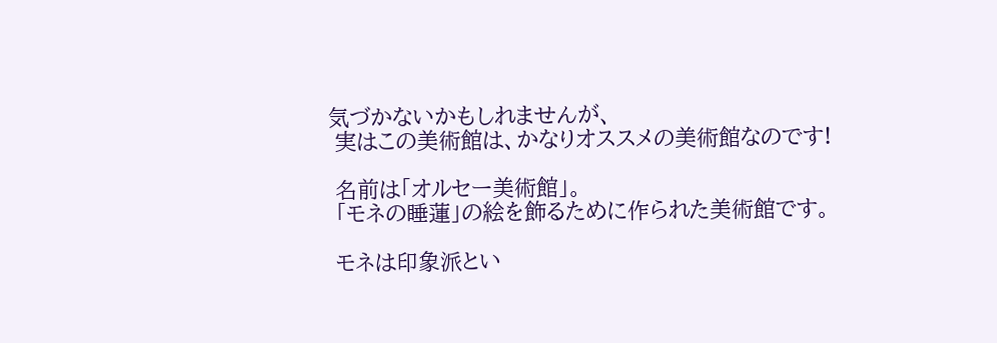気づかないかもしれませんが、
 実はこの美術館は、かなりオススメの美術館なのです!

 名前は「オルセー美術館」。
 「モネの睡蓮」の絵を飾るために作られた美術館です。

 モネは印象派とい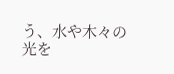う、水や木々の光を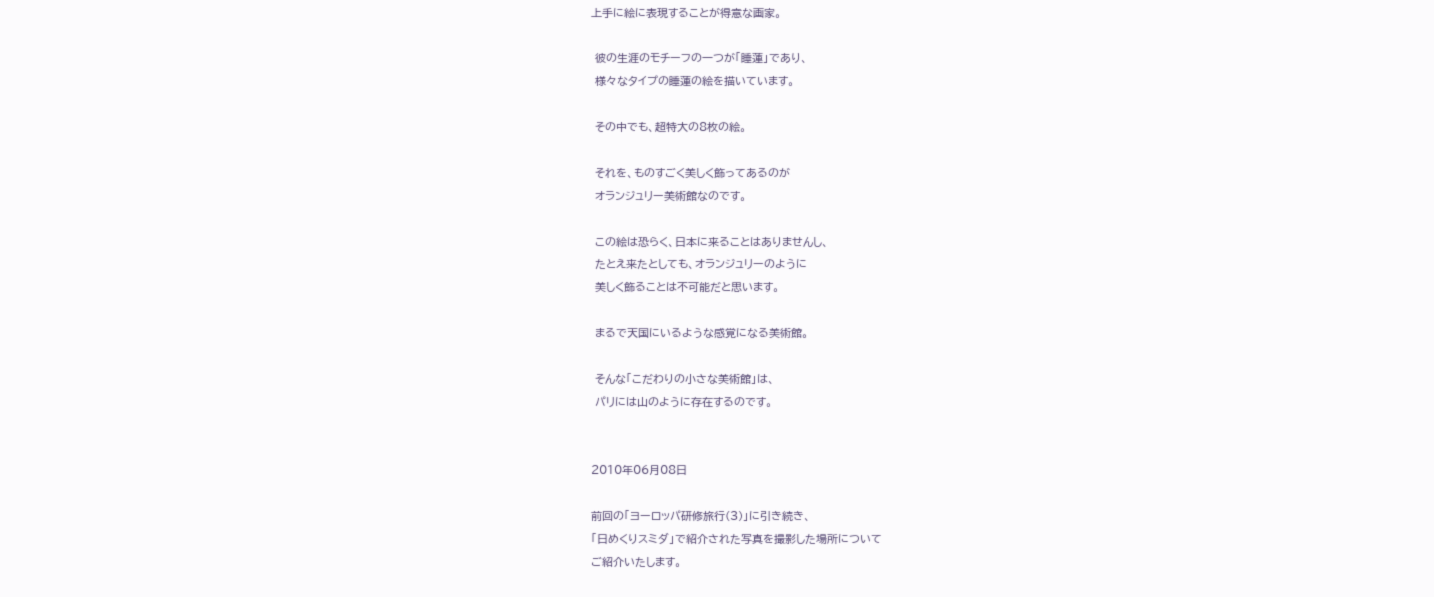上手に絵に表現することが得意な画家。

 彼の生涯のモチーフの一つが「睡蓮」であり、
 様々なタイプの睡蓮の絵を描いています。

 その中でも、超特大の8枚の絵。

 それを、ものすごく美しく飾ってあるのが
 オランジュリー美術館なのです。

 この絵は恐らく、日本に来ることはありませんし、
 たとえ来たとしても、オランジュリーのように
 美しく飾ることは不可能だと思います。

 まるで天国にいるような感覚になる美術館。

 そんな「こだわりの小さな美術館」は、
 パリには山のように存在するのです。


2010年06月08日

前回の「ヨーロッパ研修旅行(3)」に引き続き、
「日めくりスミダ」で紹介された写真を撮影した場所について
ご紹介いたします。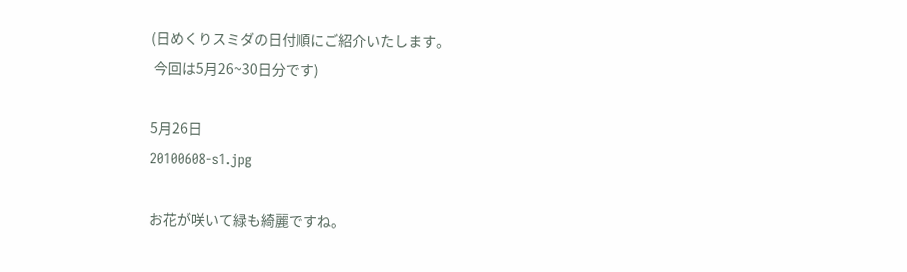(日めくりスミダの日付順にご紹介いたします。
 今回は5月26~30日分です)

5月26日
20100608-s1.jpg

お花が咲いて緑も綺麗ですね。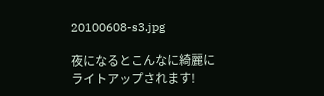20100608-s3.jpg

夜になるとこんなに綺麗に
ライトアップされます!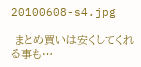20100608-s4.jpg

 まとめ買いは安くしてくれる事も…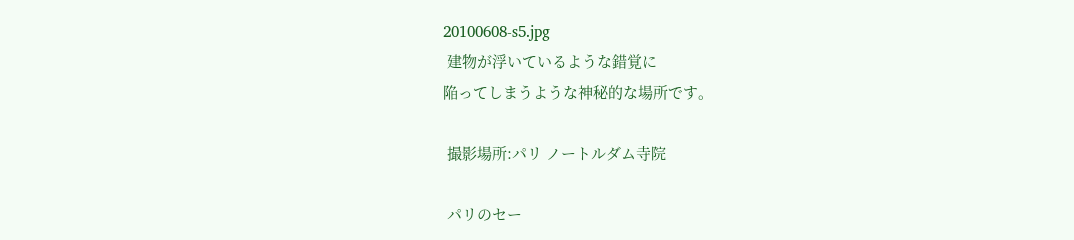20100608-s5.jpg
 建物が浮いているような錯覚に
陥ってしまうような神秘的な場所です。

 撮影場所:パリ ノートルダム寺院

 パリのセー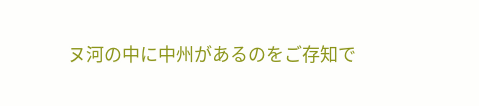ヌ河の中に中州があるのをご存知で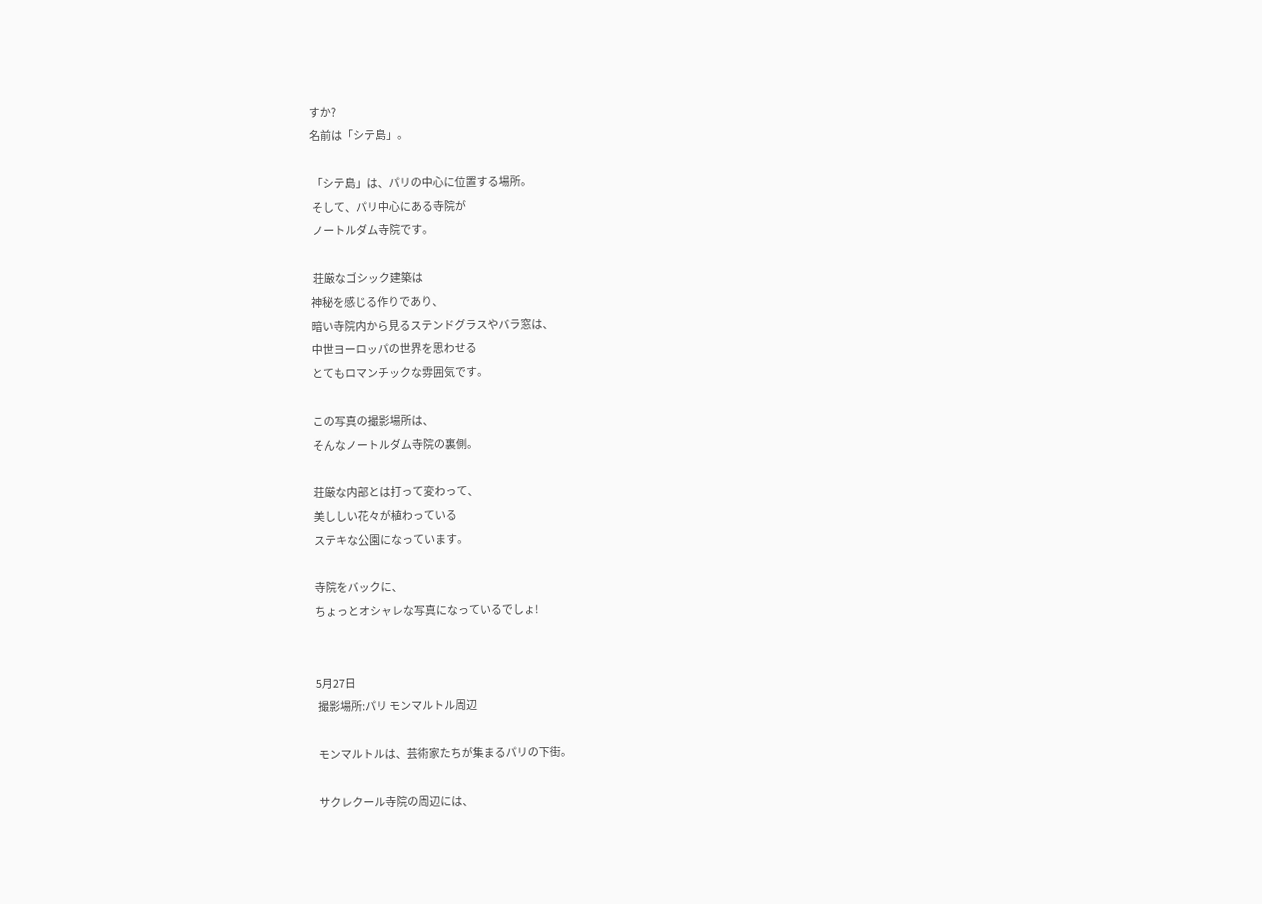すか?
名前は「シテ島」。

 「シテ島」は、パリの中心に位置する場所。
 そして、パリ中心にある寺院が
 ノートルダム寺院です。

 荘厳なゴシック建築は
神秘を感じる作りであり、
暗い寺院内から見るステンドグラスやバラ窓は、
中世ヨーロッパの世界を思わせる
とてもロマンチックな雰囲気です。

この写真の撮影場所は、
そんなノートルダム寺院の裏側。

荘厳な内部とは打って変わって、
美ししい花々が植わっている
ステキな公園になっています。

寺院をバックに、
ちょっとオシャレな写真になっているでしょ!


5月27日
 撮影場所:パリ モンマルトル周辺

 モンマルトルは、芸術家たちが集まるパリの下街。

 サクレクール寺院の周辺には、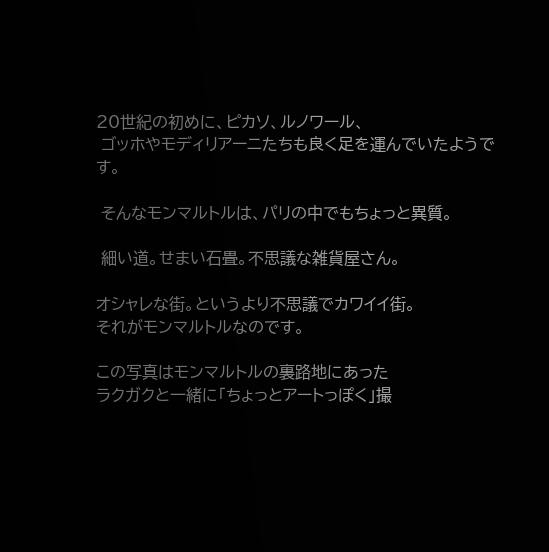20世紀の初めに、ピカソ、ルノワール、
 ゴッホやモディリアーニたちも良く足を運んでいたようです。

 そんなモンマルトルは、パリの中でもちょっと異質。

 細い道。せまい石畳。不思議な雑貨屋さん。

オシャレな街。というより不思議でカワイイ街。
それがモンマルトルなのです。

この写真はモンマルトルの裏路地にあった
ラクガクと一緒に「ちょっとアートっぽく」撮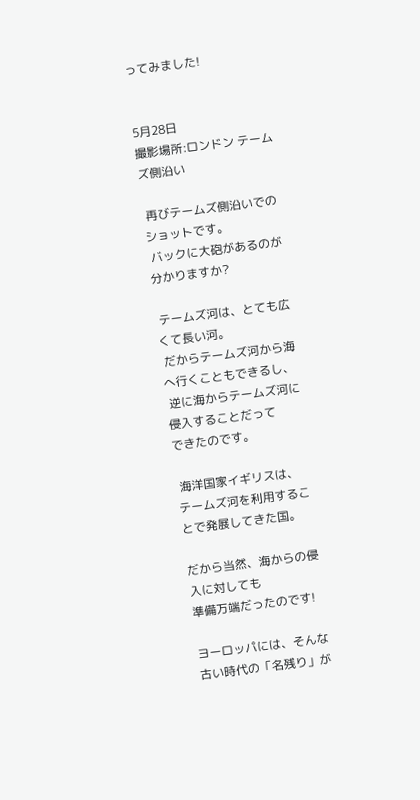ってみました!


5月28日
撮影場所:ロンドン テームズ側沿い

 再びテームズ側沿いでのショットです。
 バックに大砲があるのが分かりますか?

 テームズ河は、とても広くて長い河。
 だからテームズ河から海へ行くこともできるし、
 逆に海からテームズ河に侵入することだって
できたのです。

 海洋国家イギリスは、
テームズ河を利用することで発展してきた国。

だから当然、海からの侵入に対しても
準備万端だったのです!

ヨーロッパには、そんな古い時代の「名残り」が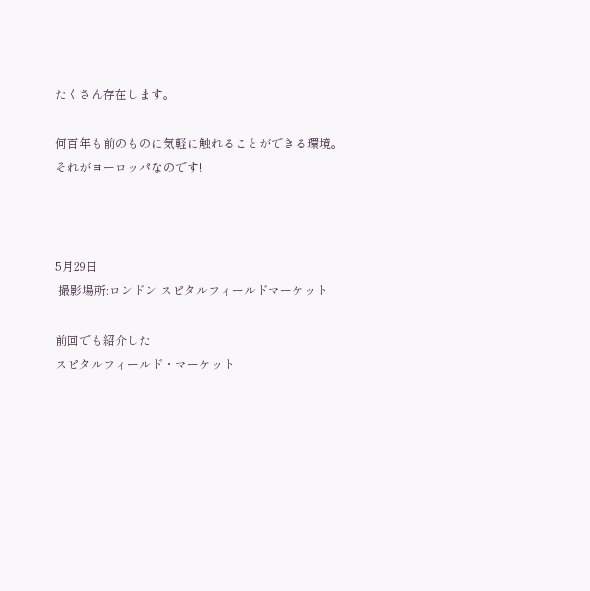たくさん存在します。

何百年も前のものに気軽に触れることができる環境。
それがヨーロッパなのです!



5月29日
 撮影場所:ロンドン スピタルフィールドマーケット

前回でも紹介した
スピタルフィールド・マーケット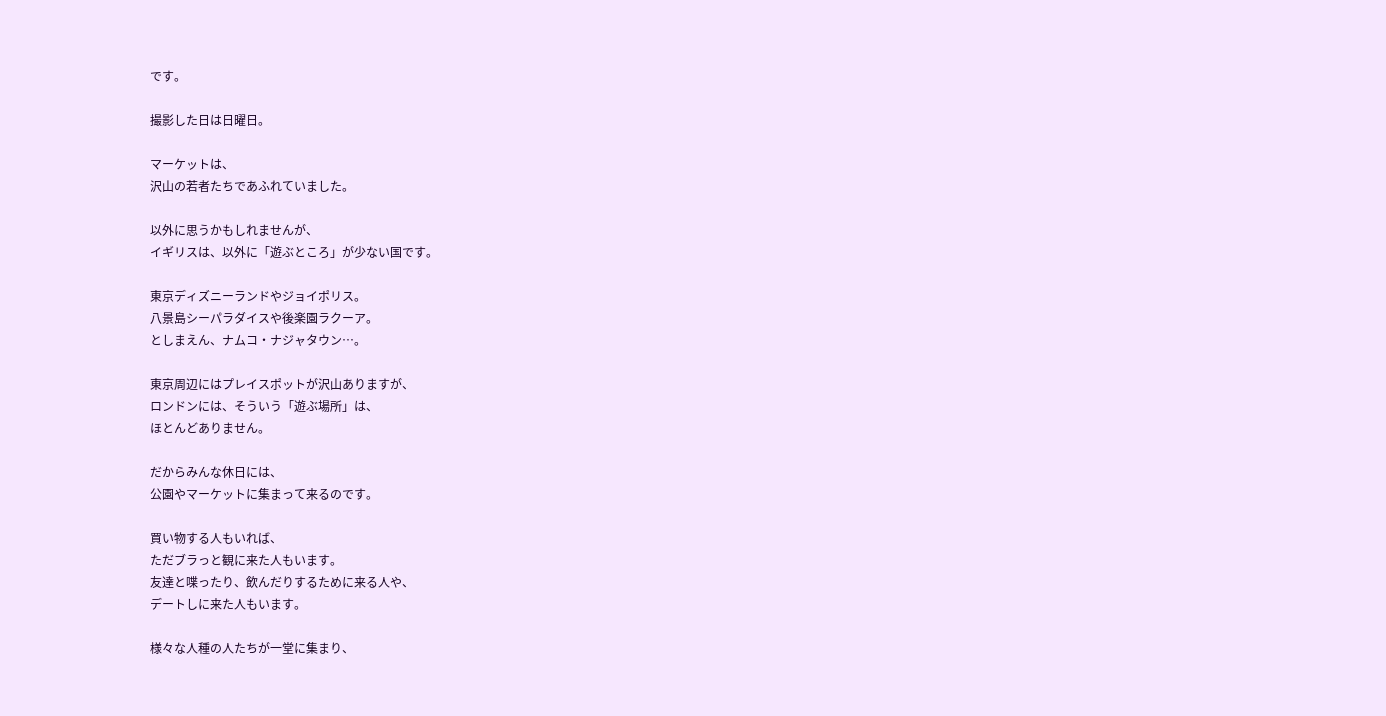です。

撮影した日は日曜日。

マーケットは、
沢山の若者たちであふれていました。

以外に思うかもしれませんが、
イギリスは、以外に「遊ぶところ」が少ない国です。

東京ディズニーランドやジョイポリス。
八景島シーパラダイスや後楽園ラクーア。
としまえん、ナムコ・ナジャタウン…。

東京周辺にはプレイスポットが沢山ありますが、
ロンドンには、そういう「遊ぶ場所」は、
ほとんどありません。

だからみんな休日には、
公園やマーケットに集まって来るのです。

買い物する人もいれば、
ただブラっと観に来た人もいます。
友達と喋ったり、飲んだりするために来る人や、
デートしに来た人もいます。

様々な人種の人たちが一堂に集まり、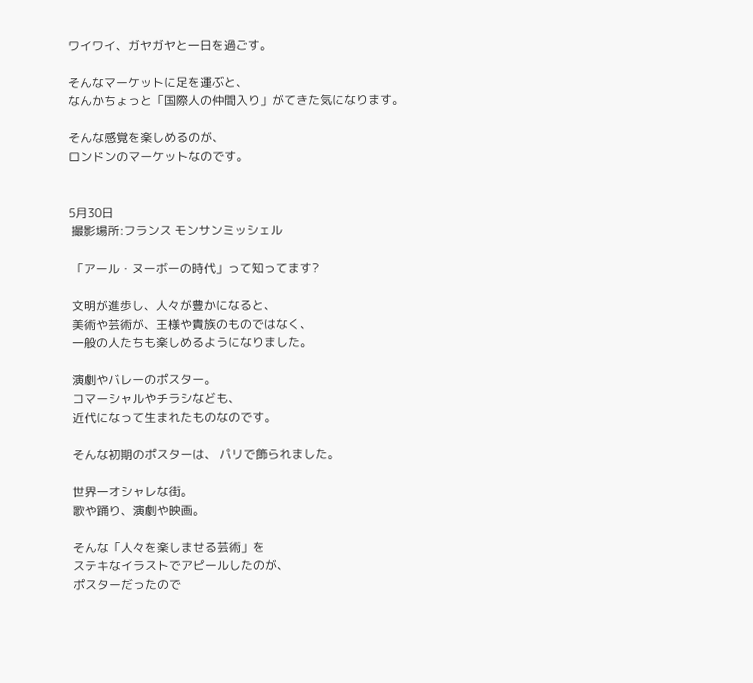ワイワイ、ガヤガヤと一日を過ごす。

そんなマーケットに足を運ぶと、
なんかちょっと「国際人の仲間入り」がてきた気になります。

そんな感覚を楽しめるのが、
ロンドンのマーケットなのです。


5月30日
 撮影場所:フランス モンサンミッシェル

 「アール・ヌーボーの時代」って知ってます?

 文明が進歩し、人々が豊かになると、
 美術や芸術が、王様や貴族のものではなく、
 一般の人たちも楽しめるようになりました。

 演劇やバレーのポスター。
 コマーシャルやチラシなども、
 近代になって生まれたものなのです。

 そんな初期のポスターは、 パリで飾られました。

 世界一オシャレな街。
 歌や踊り、演劇や映画。

 そんな「人々を楽しませる芸術」を
 ステキなイラストでアピールしたのが、
 ポスターだったので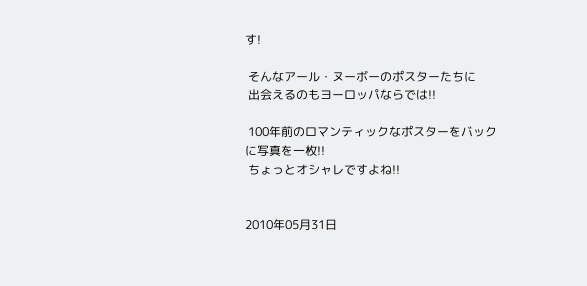す!

 そんなアール・ヌーボーのポスターたちに
 出会えるのもヨーロッパならでは!!

 100年前のロマンティックなポスターをバックに写真を一枚!!
 ちょっとオシャレですよね!!


2010年05月31日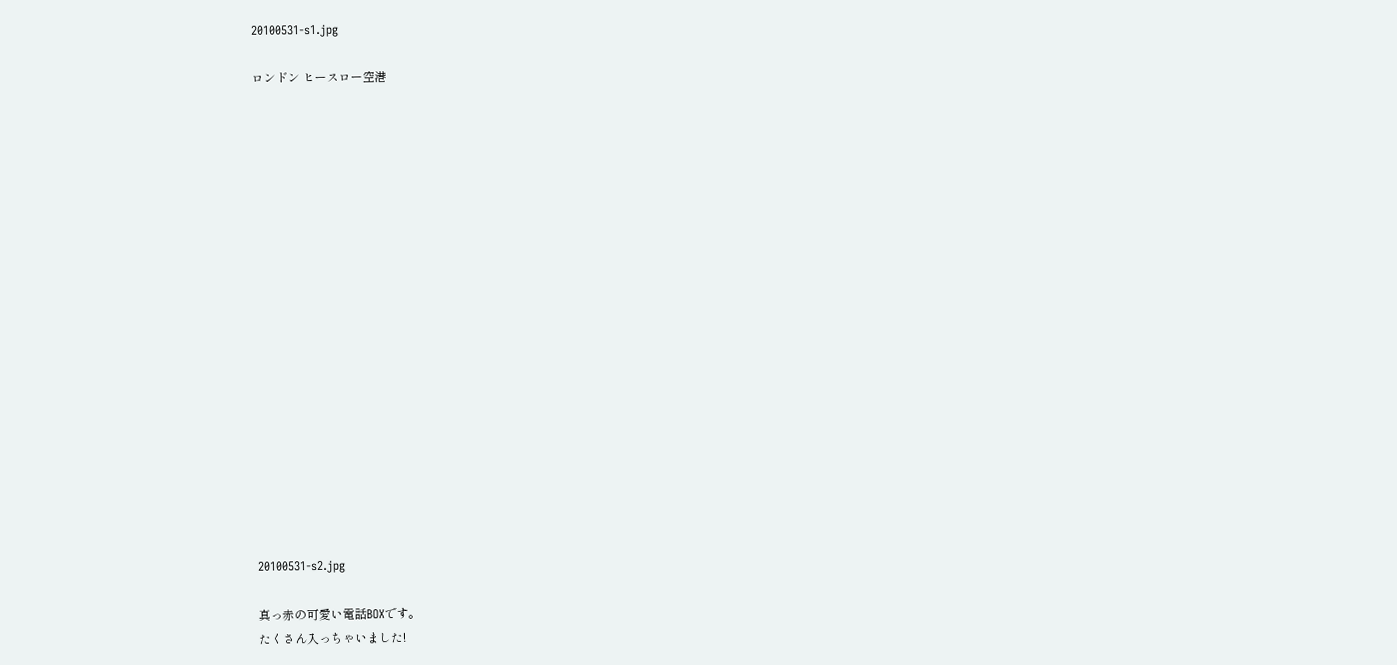20100531-s1.jpg

ロンドン ヒースロー空港



















20100531-s2.jpg

真っ赤の可愛い電話BOXです。
たくさん入っちゃいました!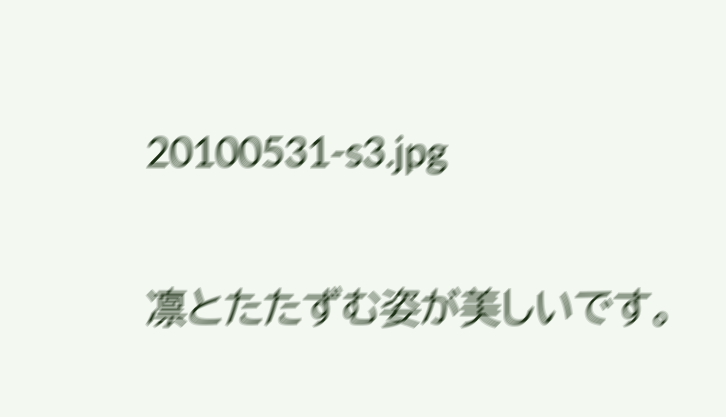20100531-s3.jpg

凛とたたずむ姿が美しいです。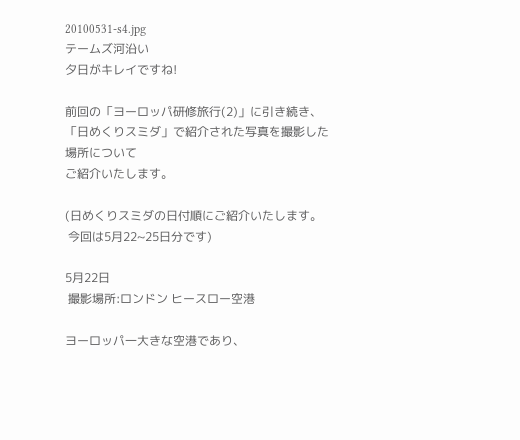20100531-s4.jpg
テームズ河沿い
夕日がキレイですね!

前回の「ヨーロッパ研修旅行(2)」に引き続き、
「日めくりスミダ」で紹介された写真を撮影した場所について
ご紹介いたします。

(日めくりスミダの日付順にご紹介いたします。
 今回は5月22~25日分です)

5月22日
 撮影場所:ロンドン ヒースロー空港

ヨーロッパ一大きな空港であり、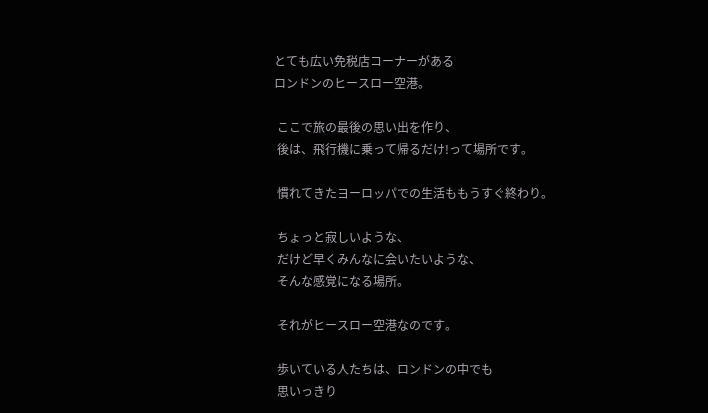とても広い免税店コーナーがある
ロンドンのヒースロー空港。

 ここで旅の最後の思い出を作り、
 後は、飛行機に乗って帰るだけ!って場所です。

 慣れてきたヨーロッパでの生活ももうすぐ終わり。

 ちょっと寂しいような、
 だけど早くみんなに会いたいような、
 そんな感覚になる場所。

 それがヒースロー空港なのです。

 歩いている人たちは、ロンドンの中でも
 思いっきり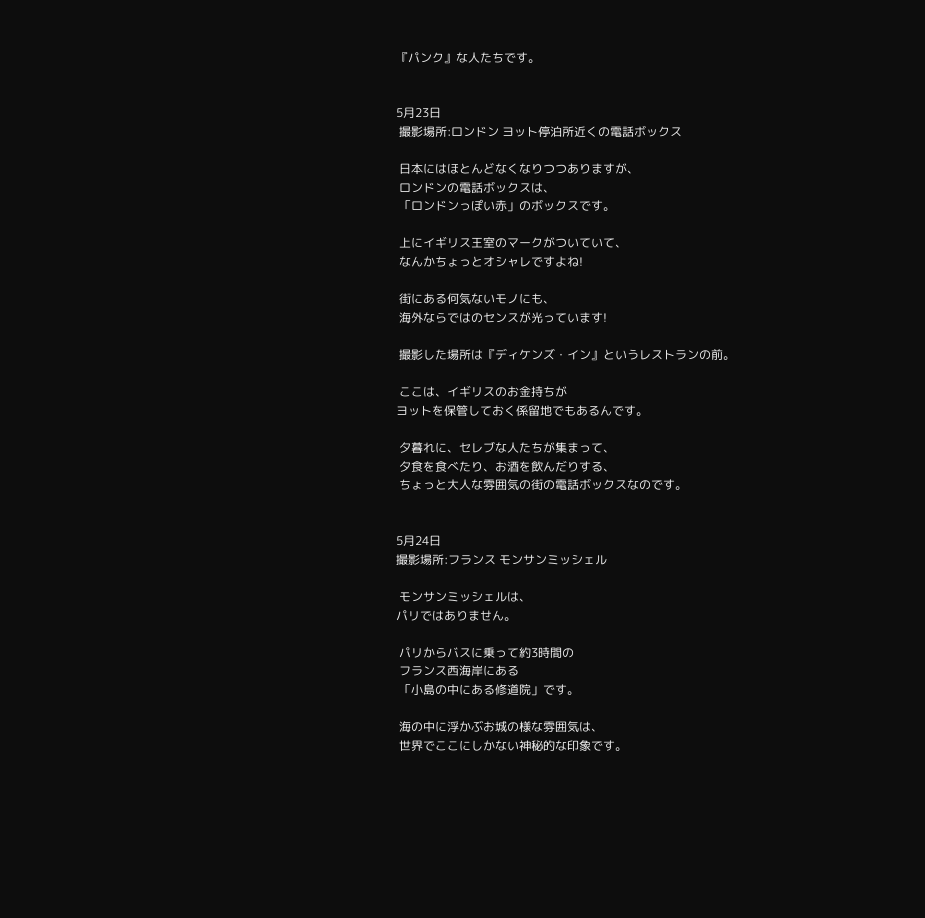『パンク』な人たちです。


5月23日
 撮影場所:ロンドン ヨット停泊所近くの電話ボックス

 日本にはほとんどなくなりつつありますが、
 ロンドンの電話ボックスは、
 「ロンドンっぽい赤」のボックスです。

 上にイギリス王室のマークがついていて、
 なんかちょっとオシャレですよね!

 街にある何気ないモノにも、
 海外ならではのセンスが光っています!

 撮影した場所は『ディケンズ・イン』というレストランの前。

 ここは、イギリスのお金持ちが
ヨットを保管しておく係留地でもあるんです。

 夕暮れに、セレブな人たちが集まって、
 夕食を食べたり、お酒を飲んだりする、
 ちょっと大人な雰囲気の街の電話ボックスなのです。


5月24日
撮影場所:フランス モンサンミッシェル

 モンサンミッシェルは、
パリではありません。

 パリからバスに乗って約3時間の
 フランス西海岸にある
 「小島の中にある修道院」です。

 海の中に浮かぶお城の様な雰囲気は、
 世界でここにしかない神秘的な印象です。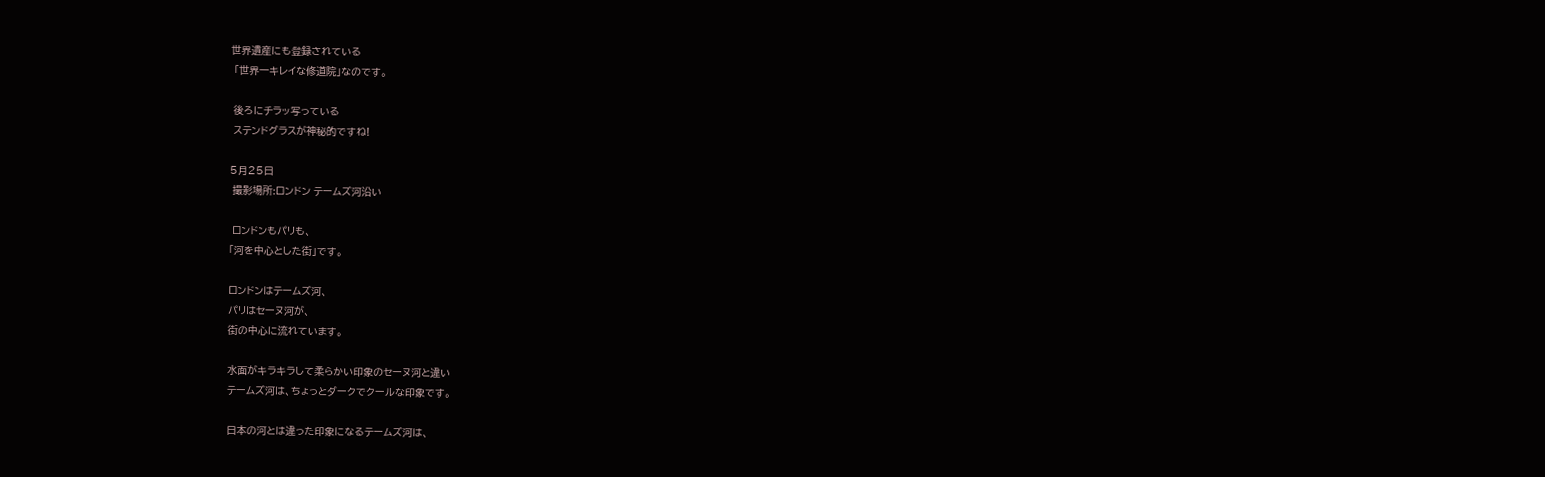世界遺産にも登録されている
 「世界一キレイな修道院」なのです。

 後ろにチラッ写っている
 ステンドグラスが神秘的ですね!

5月25日
 撮影場所:ロンドン テームズ河沿い

 ロンドンもパリも、
「河を中心とした街」です。

ロンドンはテームズ河、
パリはセーヌ河が、
街の中心に流れています。

水面がキラキラして柔らかい印象のセーヌ河と違い
テームズ河は、ちょっとダークでクールな印象です。

日本の河とは違った印象になるテームズ河は、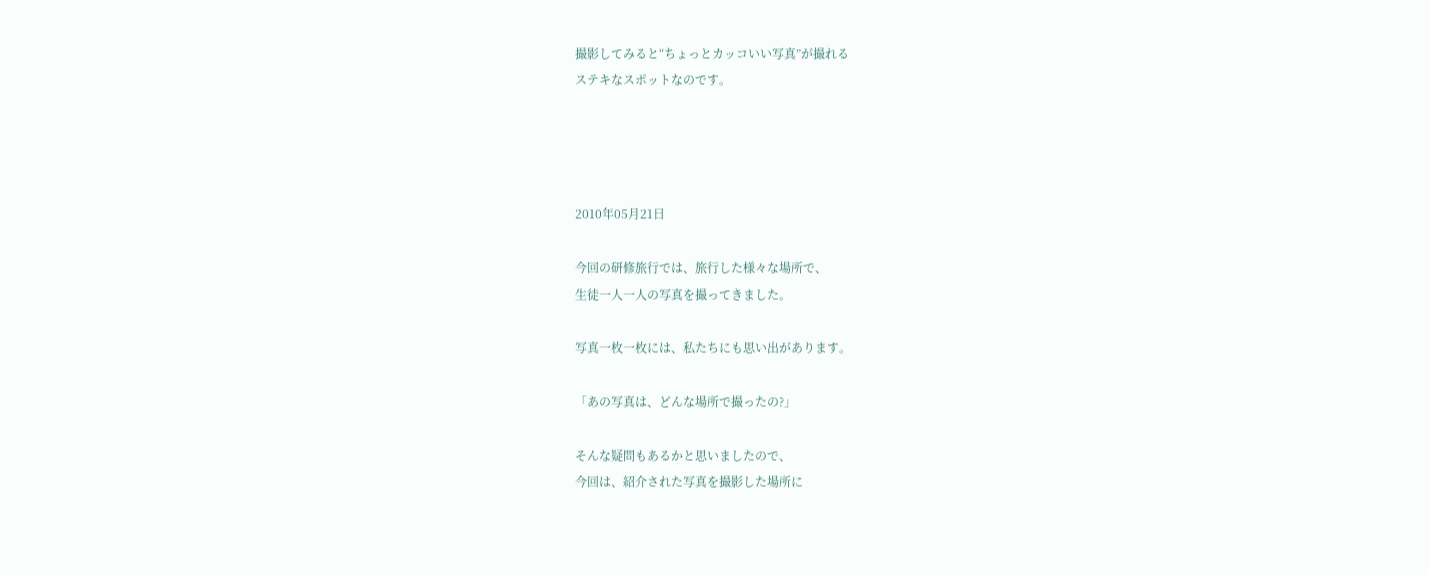撮影してみると“ちょっとカッコいい写真”が撮れる
ステキなスポットなのです。




2010年05月21日

今回の研修旅行では、旅行した様々な場所で、
生徒一人一人の写真を撮ってきました。

写真一枚一枚には、私たちにも思い出があります。

「あの写真は、どんな場所で撮ったの?」

そんな疑問もあるかと思いましたので、
今回は、紹介された写真を撮影した場所に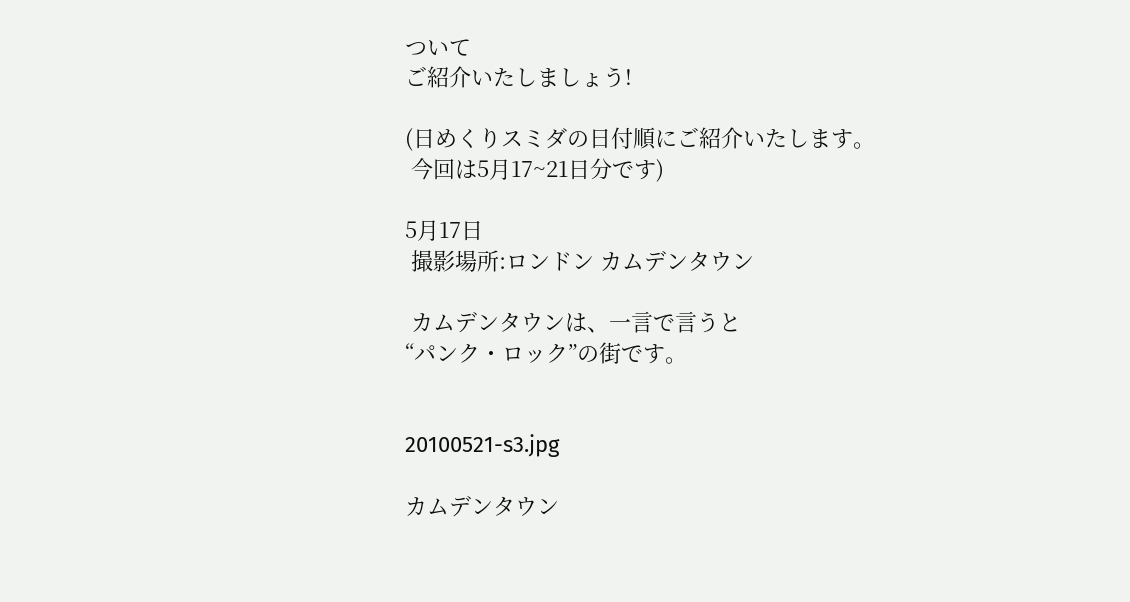ついて
ご紹介いたしましょう!

(日めくりスミダの日付順にご紹介いたします。
 今回は5月17~21日分です)

5月17日
 撮影場所:ロンドン カムデンタウン

 カムデンタウンは、一言で言うと
“パンク・ロック”の街です。


20100521-s3.jpg

カムデンタウン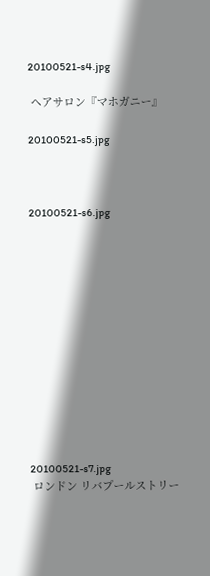20100521-s4.jpg

 ヘアサロン『マホガニー』

20100521-s5.jpg



20100521-s6.jpg













20100521-s7.jpg
 ロンドン リバプールストリー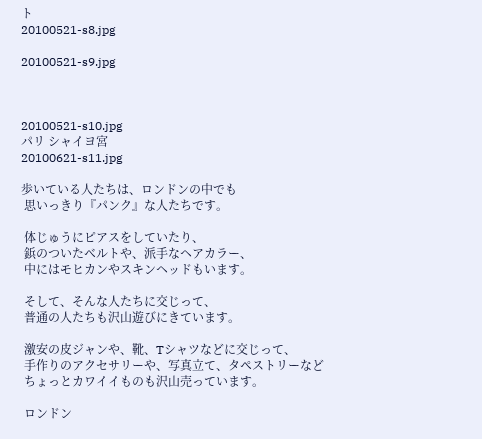ト
20100521-s8.jpg

20100521-s9.jpg



20100521-s10.jpg
パリ シャイヨ宮
20100621-s11.jpg

歩いている人たちは、ロンドンの中でも
 思いっきり『パンク』な人たちです。

 体じゅうにピアスをしていたり、
 鋲のついたベルトや、派手なヘアカラー、
 中にはモヒカンやスキンヘッドもいます。

 そして、そんな人たちに交じって、
 普通の人たちも沢山遊びにきています。

 激安の皮ジャンや、靴、Tシャツなどに交じって、
 手作りのアクセサリーや、写真立て、タペストリーなど
 ちょっとカワイイものも沢山売っています。

 ロンドン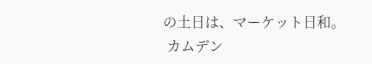の土日は、マーケット日和。
 カムデン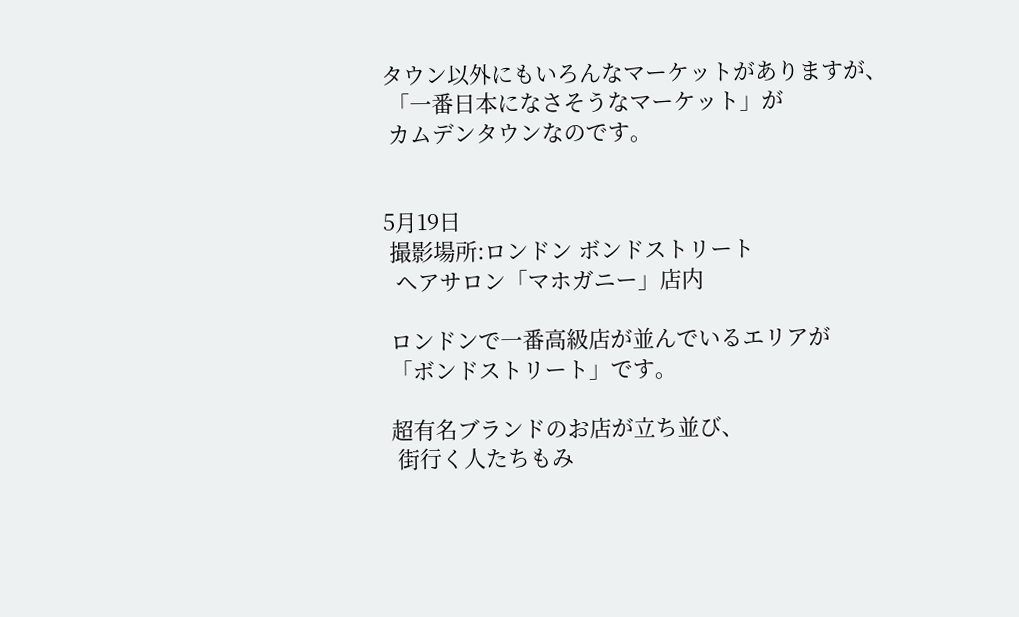タウン以外にもいろんなマーケットがありますが、
 「一番日本になさそうなマーケット」が
 カムデンタウンなのです。


5月19日
 撮影場所:ロンドン ボンドストリート
  ヘアサロン「マホガニー」店内

 ロンドンで一番高級店が並んでいるエリアが
 「ボンドストリート」です。

 超有名ブランドのお店が立ち並び、
  街行く人たちもみ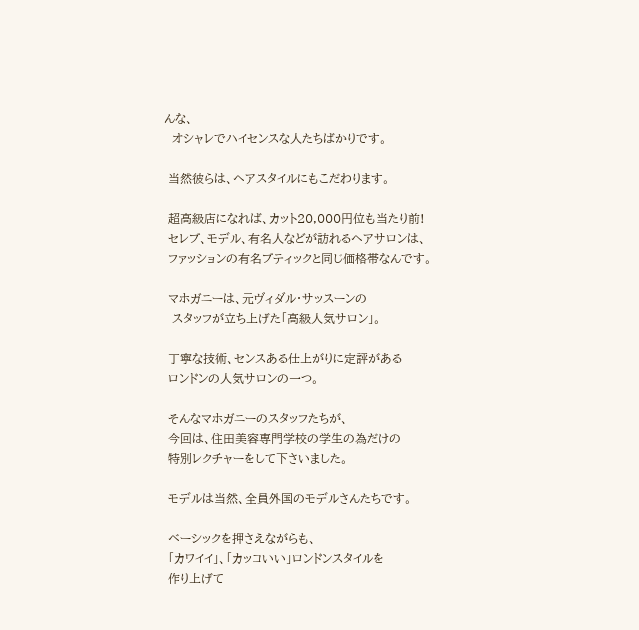んな、
  オシャレでハイセンスな人たちばかりです。

 当然彼らは、ヘアスタイルにもこだわります。

 超高級店になれば、カット20,000円位も当たり前!
 セレブ、モデル、有名人などが訪れるヘアサロンは、
 ファッションの有名ブティックと同じ価格帯なんです。

 マホガニーは、元ヴィダル・サッスーンの
  スタッフが立ち上げた「高級人気サロン」。

 丁寧な技術、センスある仕上がりに定評がある
 ロンドンの人気サロンの一つ。

 そんなマホガニーのスタッフたちが、
 今回は、住田美容専門学校の学生の為だけの
 特別レクチャーをして下さいました。

 モデルは当然、全員外国のモデルさんたちです。

 ベーシックを押さえながらも、
 「カワイイ」、「カッコいい」ロンドンスタイルを
 作り上げて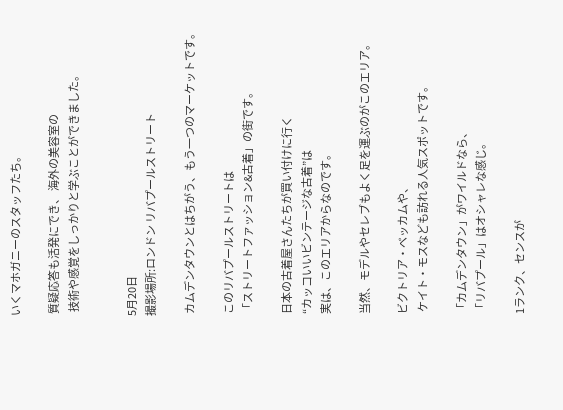いくマホガニーのスタッフたち。

 質疑応答も活発にでき、 海外の美容室の
  技術や感覚をしっかりと学ぶことができました。


5月20日
撮影場所:ロンドン リバプールストリート

 カムデンタウンとはちがう、もう一つのマーケットです。

 このリバプールストリートは
 「ストリートファッション&古着」の街です。

 日本の古着屋さんたちが買い付けに行く
 “カッコいいビンテージな古着”は
 実は、このエリアからなのです。

 当然、モデルやセレブもよく足を運ぶのがこのエリア。

 ビクトリア・ベッカムや、
  ケイト・モスなども訪れる人気スポットです。

 「カムデンタウン」がワイルドなら、
 「リバプール」はオシャレな感じ。

 1ランク、センスが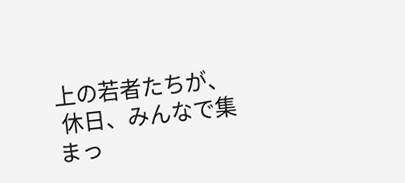上の若者たちが、
 休日、みんなで集まっ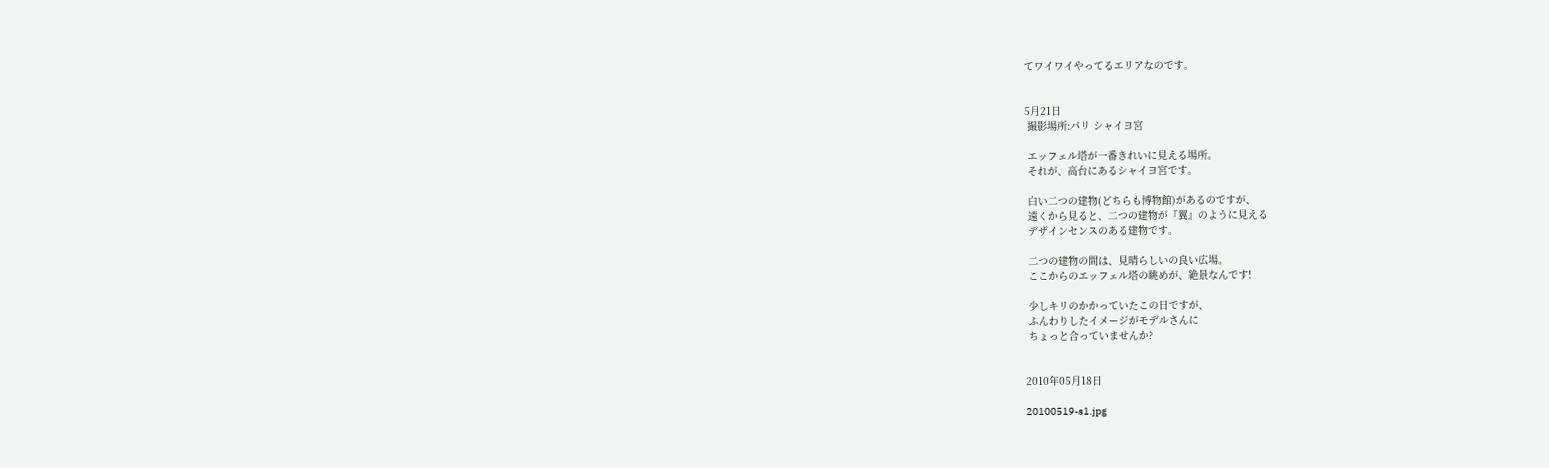てワイワイやってるエリアなのです。


5月21日
 撮影場所:パリ シャイヨ宮

 エッフェル塔が一番きれいに見える場所。
 それが、高台にあるシャイヨ宮です。

 白い二つの建物(どちらも博物館)があるのですが、
 遠くから見ると、二つの建物が『翼』のように見える
 デザインセンスのある建物です。

 二つの建物の間は、見晴らしいの良い広場。
 ここからのエッフェル塔の眺めが、絶景なんです!

 少しキリのかかっていたこの日ですが、
 ふんわりしたイメージがモデルさんに
 ちょっと合っていませんか?


2010年05月18日

20100519-s1.jpg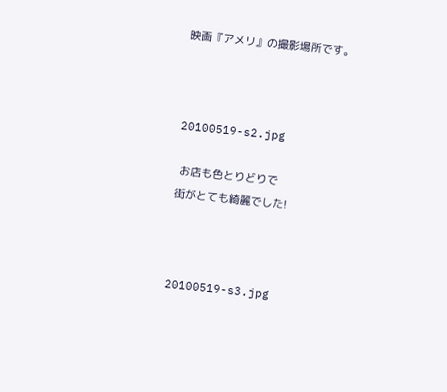映画『アメリ』の撮影場所です。



20100519-s2.jpg

 お店も色とりどりで
街がとても綺麗でした!



20100519-s3.jpg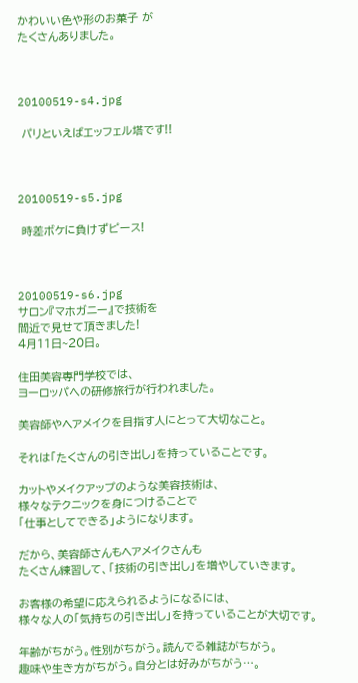かわいい色や形のお菓子 が
たくさんありました。



20100519-s4.jpg

 パリといえばエッフェル塔です!!



20100519-s5.jpg

 時差ボケに負けずピース!



20100519-s6.jpg
サロン『マホガニー』で技術を
間近で見せて頂きました!
4月11日~20日。

住田美容専門学校では、
ヨーロッパへの研修旅行が行われました。

美容師やヘアメイクを目指す人にとって大切なこと。

それは「たくさんの引き出し」を持っていることです。

カットやメイクアップのような美容技術は、
様々なテクニックを身につけることで
「仕事としてできる」ようになります。

だから、美容師さんもヘアメイクさんも
たくさん練習して、「技術の引き出し」を増やしていきます。

お客様の希望に応えられるようになるには、
様々な人の「気持ちの引き出し」を持っていることが大切です。

年齢がちがう。性別がちがう。読んでる雑誌がちがう。
趣味や生き方がちがう。自分とは好みがちがう…。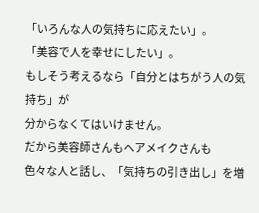「いろんな人の気持ちに応えたい」。
「美容で人を幸せにしたい」。
もしそう考えるなら「自分とはちがう人の気持ち」が
分からなくてはいけません。
だから美容師さんもヘアメイクさんも
色々な人と話し、「気持ちの引き出し」を増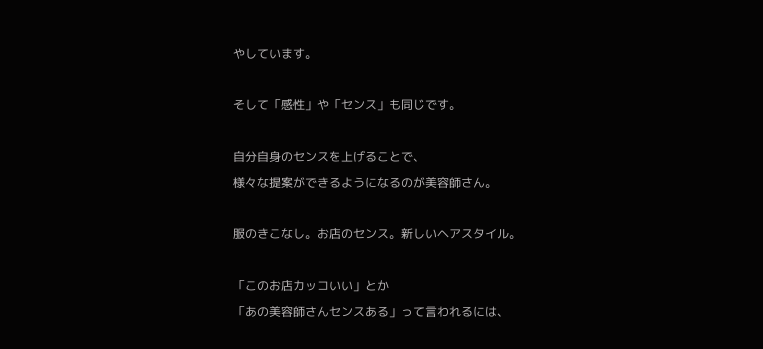やしています。

そして「感性」や「センス」も同じです。

自分自身のセンスを上げることで、
様々な提案ができるようになるのが美容師さん。

服のきこなし。お店のセンス。新しいヘアスタイル。

「このお店カッコいい」とか
「あの美容師さんセンスある」って言われるには、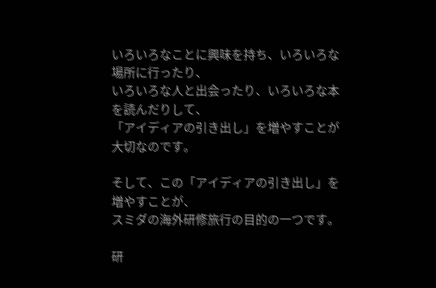いろいろなことに興味を持ち、いろいろな場所に行ったり、
いろいろな人と出会ったり、いろいろな本を読んだりして、
「アイディアの引き出し」を増やすことが大切なのです。

そして、この「アイディアの引き出し」を増やすことが、
スミダの海外研修旅行の目的の一つです。

研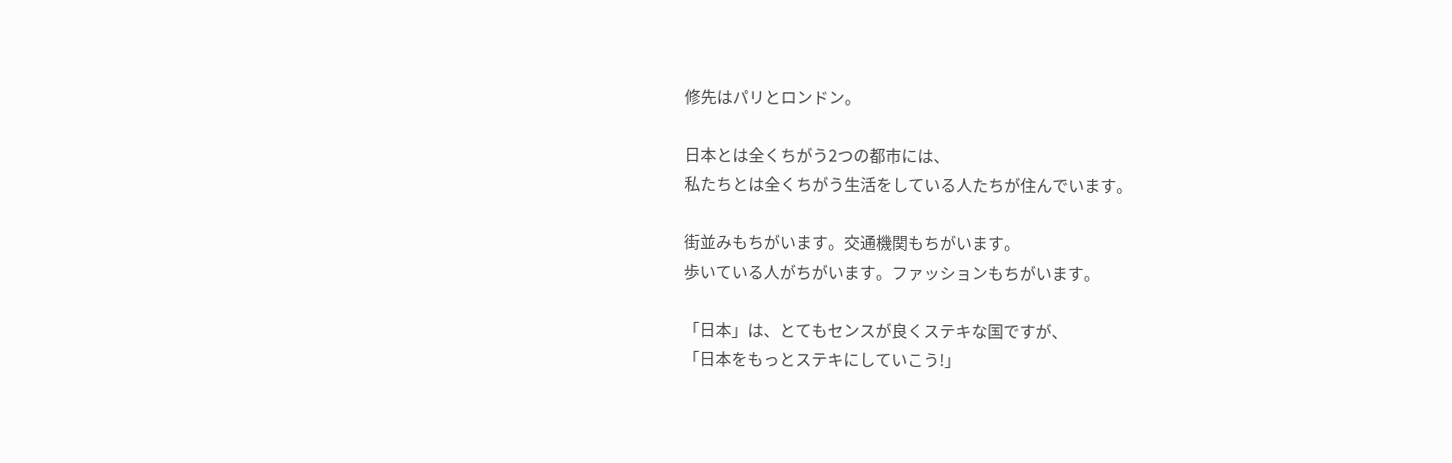修先はパリとロンドン。

日本とは全くちがう2つの都市には、
私たちとは全くちがう生活をしている人たちが住んでいます。

街並みもちがいます。交通機関もちがいます。
歩いている人がちがいます。ファッションもちがいます。

「日本」は、とてもセンスが良くステキな国ですが、
「日本をもっとステキにしていこう!」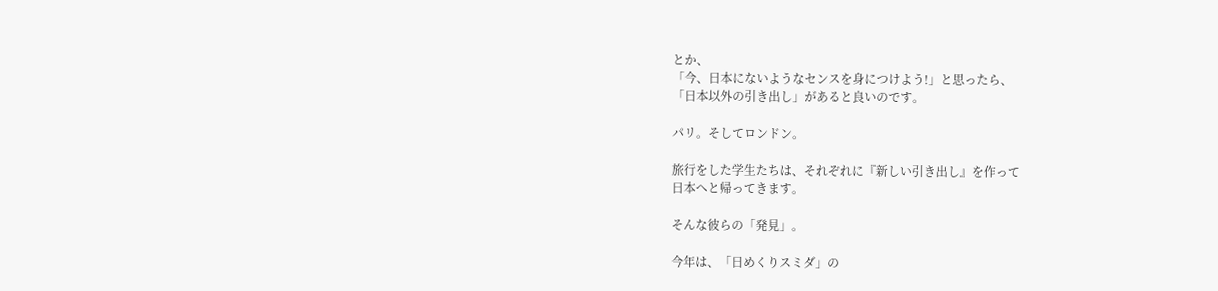とか、
「今、日本にないようなセンスを身につけよう!」と思ったら、
「日本以外の引き出し」があると良いのです。

パリ。そしてロンドン。

旅行をした学生たちは、それぞれに『新しい引き出し』を作って
日本へと帰ってきます。

そんな彼らの「発見」。

今年は、「日めくりスミダ」の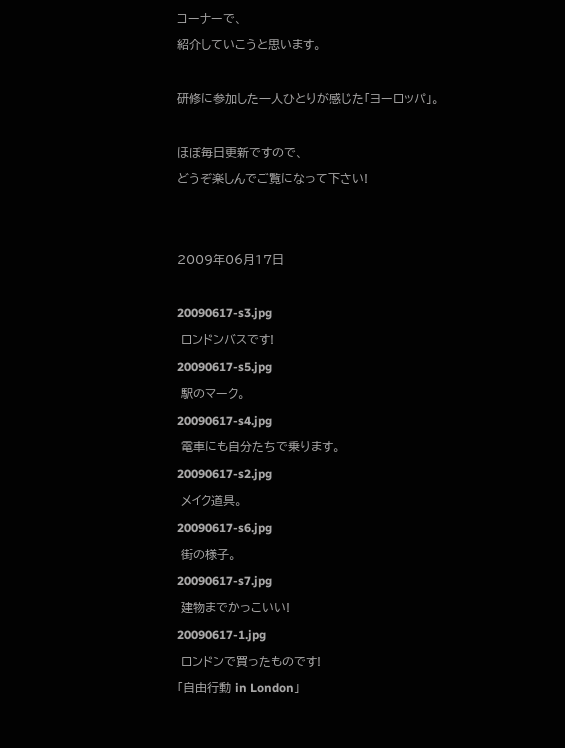コーナーで、
紹介していこうと思います。

研修に参加した一人ひとりが感じた「ヨーロッパ」。

ほぼ毎日更新ですので、
どうぞ楽しんでご覧になって下さい!


2009年06月17日

20090617-s3.jpg
 ロンドンバスです!
20090617-s5.jpg
 駅のマーク。
20090617-s4.jpg
 電車にも自分たちで乗ります。
20090617-s2.jpg
 メイク道具。
20090617-s6.jpg
 街の様子。
20090617-s7.jpg
 建物までかっこいい!
20090617-1.jpg
 ロンドンで買ったものです!
「自由行動 in London」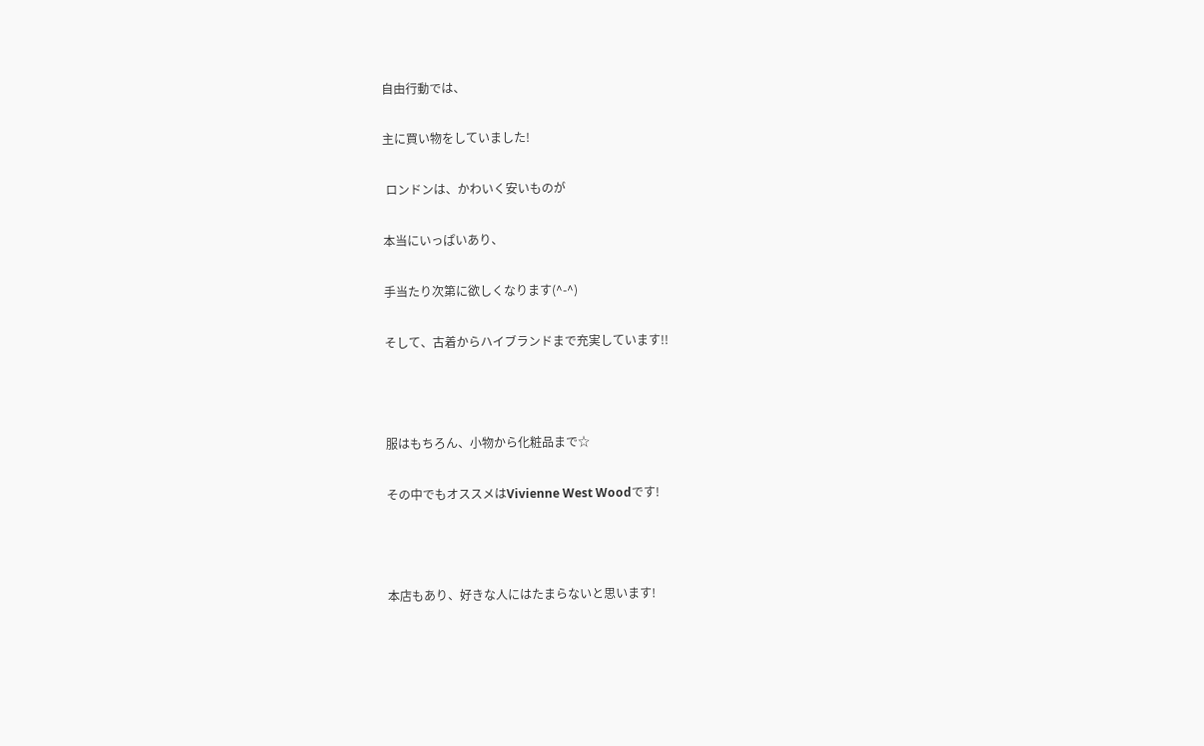自由行動では、

主に買い物をしていました!

 ロンドンは、かわいく安いものが

本当にいっぱいあり、

手当たり次第に欲しくなります(^-^)

そして、古着からハイブランドまで充実しています!!



服はもちろん、小物から化粧品まで☆

その中でもオススメはVivienne West Woodです!



本店もあり、好きな人にはたまらないと思います!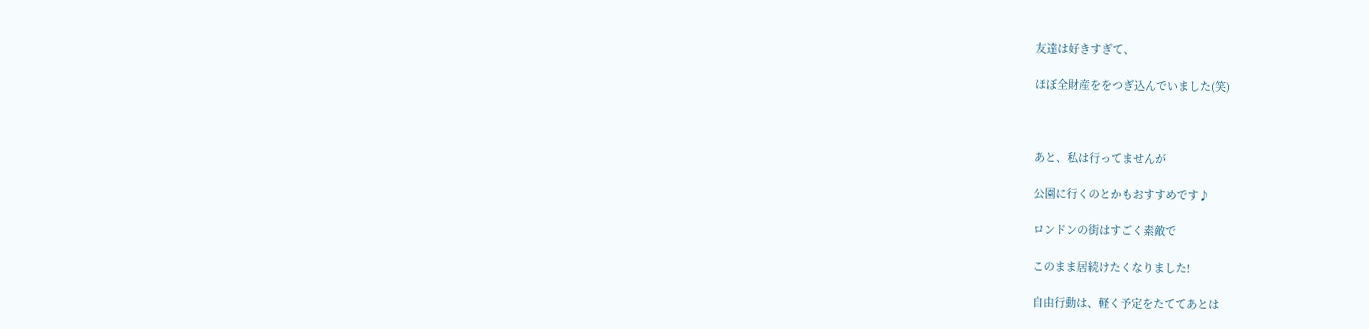友達は好きすぎて、

ほぼ全財産ををつぎ込んでいました(笑)



あと、私は行ってませんが

公園に行くのとかもおすすめです♪

ロンドンの街はすごく素敵で

このまま居続けたくなりました!

自由行動は、軽く予定をたててあとは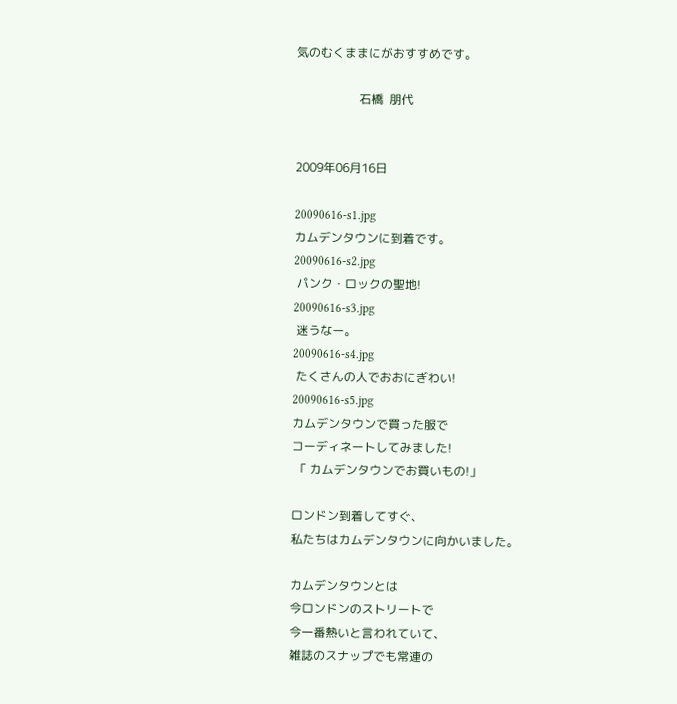気のむくままにがおすすめです。

                     石橋  朋代


2009年06月16日

20090616-s1.jpg
カムデンタウンに到着です。
20090616-s2.jpg
 パンク・ロックの聖地!
20090616-s3.jpg
 迷うなー。
20090616-s4.jpg
 たくさんの人でおおにぎわい!
20090616-s5.jpg
カムデンタウンで買った服で
コーディネートしてみました!
 「 カムデンタウンでお買いもの!」

ロンドン到着してすぐ、
私たちはカムデンタウンに向かいました。

カムデンタウンとは
今ロンドンのストリートで
今一番熱いと言われていて、
雑誌のスナップでも常連の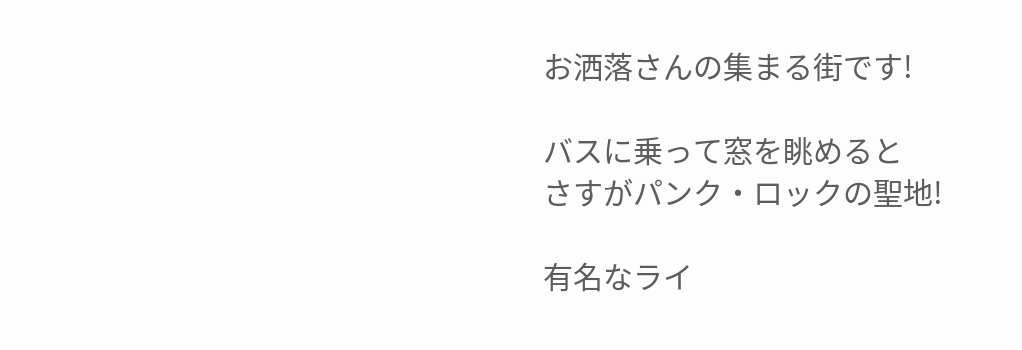お洒落さんの集まる街です!

バスに乗って窓を眺めると
さすがパンク・ロックの聖地!

有名なライ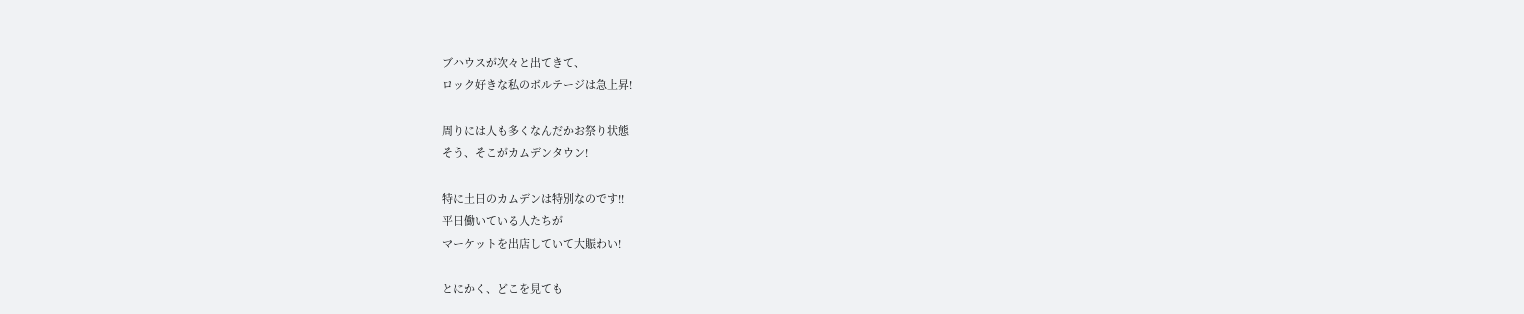ブハウスが次々と出てきて、
ロック好きな私のボルテージは急上昇!

周りには人も多くなんだかお祭り状態
そう、そこがカムデンタウン!

特に土日のカムデンは特別なのです!!
平日働いている人たちが
マーケットを出店していて大賑わい!

とにかく、どこを見ても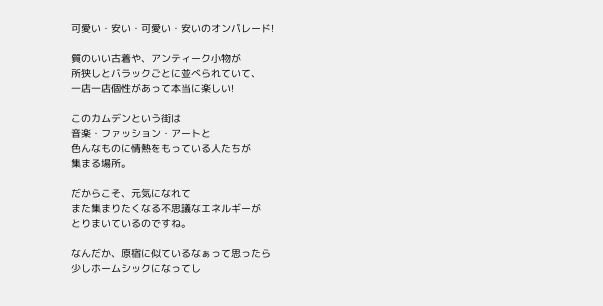可愛い・安い・可愛い・安いのオンパレード!

質のいい古着や、アンティーク小物が
所狭しとバラックごとに並べられていて、
一店一店個性があって本当に楽しい!

このカムデンという街は
音楽・ファッション・アートと
色んなものに情熱をもっている人たちが
集まる場所。

だからこそ、元気になれて
また集まりたくなる不思議なエネルギーが
とりまいているのですね。

なんだか、原宿に似ているなぁって思ったら
少しホームシックになってし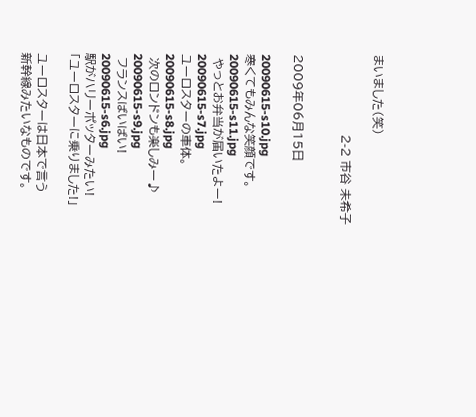まいました(笑)

                    2-2 市谷 未希子


2009年06月15日

20090615-s10.jpg
寒くてもみんな笑顔です。
20090615-s11.jpg
 やっとお弁当が届いたよー!
20090615-s7.jpg
ユーロスターの車体。
20090615-s8.jpg
 次のロンドンも楽しみー♪
20090615-s9.jpg
 フランスばいばい!
20090615-s6.jpg
駅がハリーポッターみたい!
「ユーロスターに乗りました!」

ユーロスターは日本で言う
新幹線みたいなものです。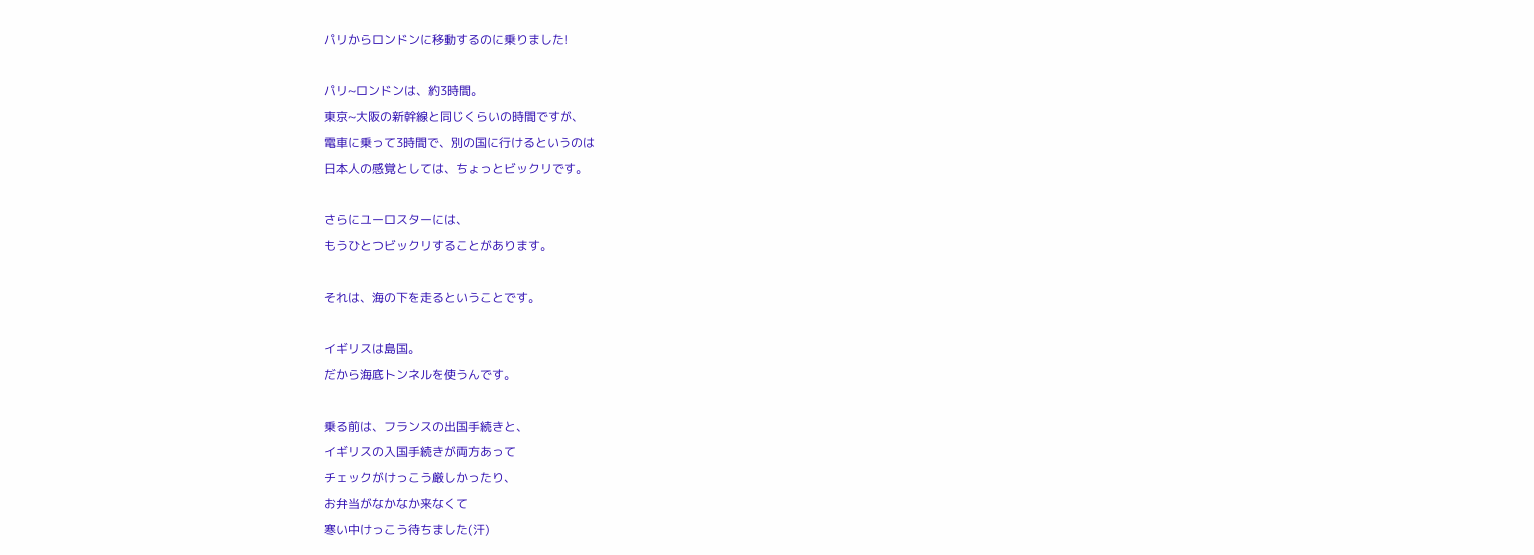パリからロンドンに移動するのに乗りました!

パリ~ロンドンは、約3時間。
東京~大阪の新幹線と同じくらいの時間ですが、
電車に乗って3時間で、別の国に行けるというのは
日本人の感覚としては、ちょっとビックリです。

さらにユーロスターには、
もうひとつビックリすることがあります。

それは、海の下を走るということです。

イギリスは島国。
だから海底トンネルを使うんです。

乗る前は、フランスの出国手続きと、
イギリスの入国手続きが両方あって
チェックがけっこう厳しかったり、
お弁当がなかなか来なくて
寒い中けっこう待ちました(汗)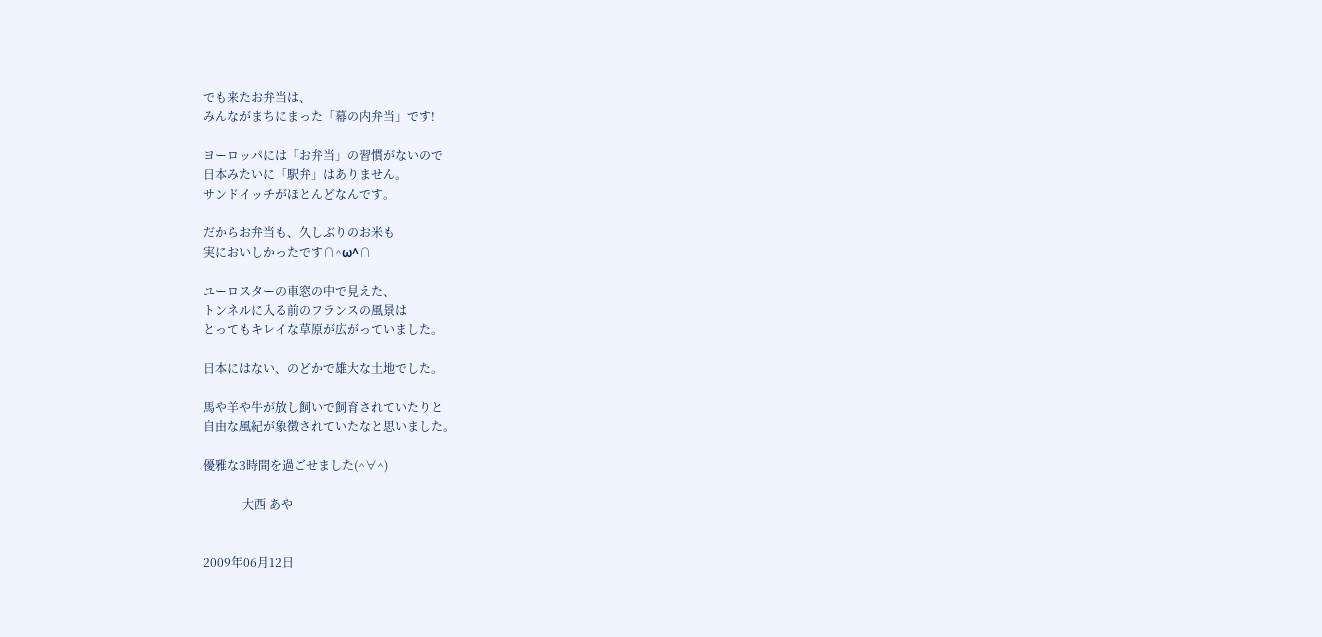でも来たお弁当は、
みんながまちにまった「幕の内弁当」です!

ヨーロッパには「お弁当」の習慣がないので
日本みたいに「駅弁」はありません。
サンドイッチがほとんどなんです。

だからお弁当も、久しぶりのお米も
実においしかったです∩^ω^∩

ユーロスターの車窓の中で見えた、
トンネルに入る前のフランスの風景は
とってもキレイな草原が広がっていました。

日本にはない、のどかで雄大な土地でした。

馬や羊や牛が放し飼いで飼育されていたりと
自由な風紀が象徴されていたなと思いました。

優雅な3時間を過ごせました(^∀^)

             大西 あや


2009年06月12日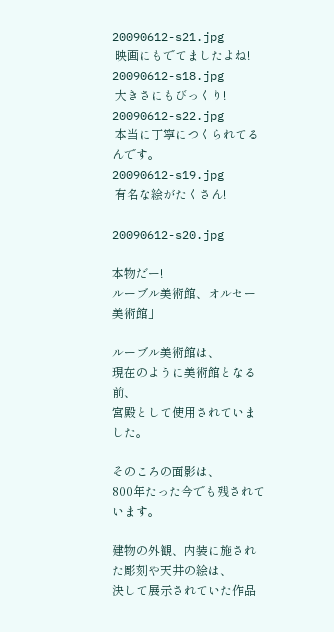20090612-s21.jpg
 映画にもでてましたよね!
20090612-s18.jpg
 大きさにもびっくり!
20090612-s22.jpg
 本当に丁寧につくられてるんです。
20090612-s19.jpg
 有名な絵がたくさん!

20090612-s20.jpg

本物だー!
ルーブル美術館、オルセー美術館」

ルーブル美術館は、
現在のように美術館となる前、
宮殿として使用されていました。

そのころの面影は、
800年たった今でも残されています。

建物の外観、内装に施された彫刻や天井の絵は、
決して展示されていた作品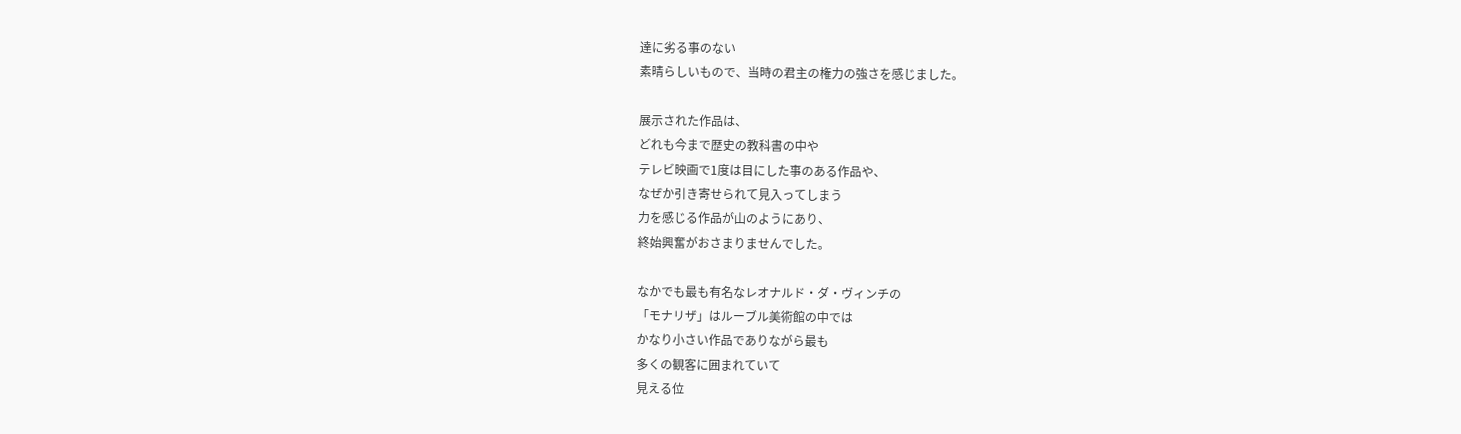達に劣る事のない
素晴らしいもので、当時の君主の権力の強さを感じました。

展示された作品は、
どれも今まで歴史の教科書の中や
テレビ映画で1度は目にした事のある作品や、
なぜか引き寄せられて見入ってしまう
力を感じる作品が山のようにあり、
終始興奮がおさまりませんでした。

なかでも最も有名なレオナルド・ダ・ヴィンチの
「モナリザ」はルーブル美術館の中では
かなり小さい作品でありながら最も
多くの観客に囲まれていて
見える位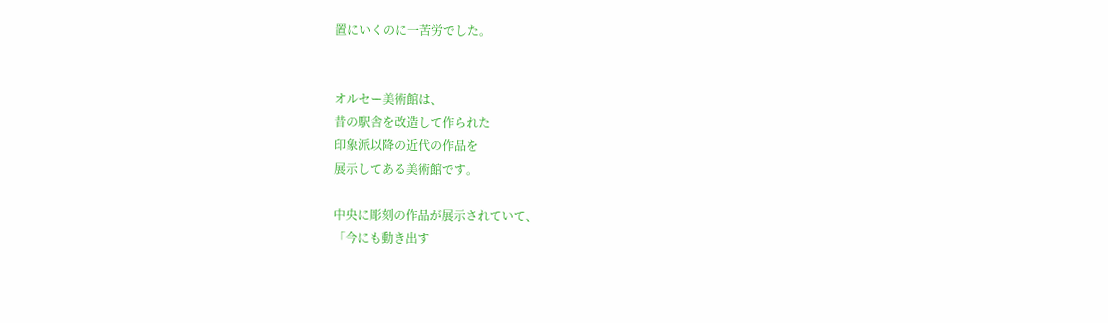置にいくのに一苦労でした。


オルセー美術館は、
昔の駅舎を改造して作られた
印象派以降の近代の作品を
展示してある美術館です。

中央に彫刻の作品が展示されていて、
「今にも動き出す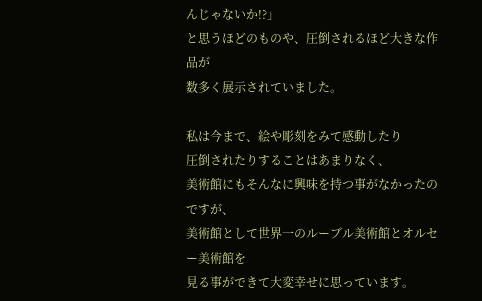んじゃないか!?」
と思うほどのものや、圧倒されるほど大きな作品が
数多く展示されていました。

私は今まで、絵や彫刻をみて感動したり
圧倒されたりすることはあまりなく、
美術館にもそんなに興味を持つ事がなかったのですが、
美術館として世界一のルーブル美術館とオルセー美術館を
見る事ができて大変幸せに思っています。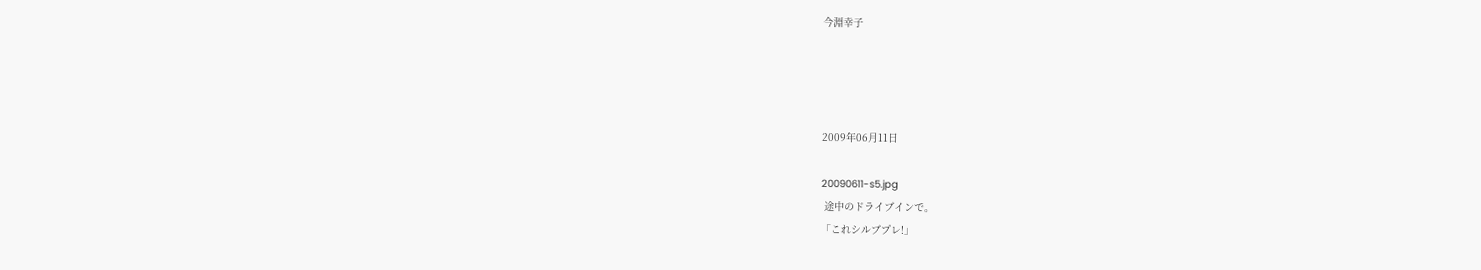今淵幸子




2009年06月11日

20090611-s5.jpg
 途中のドライブインで。
「これシルブプレ!」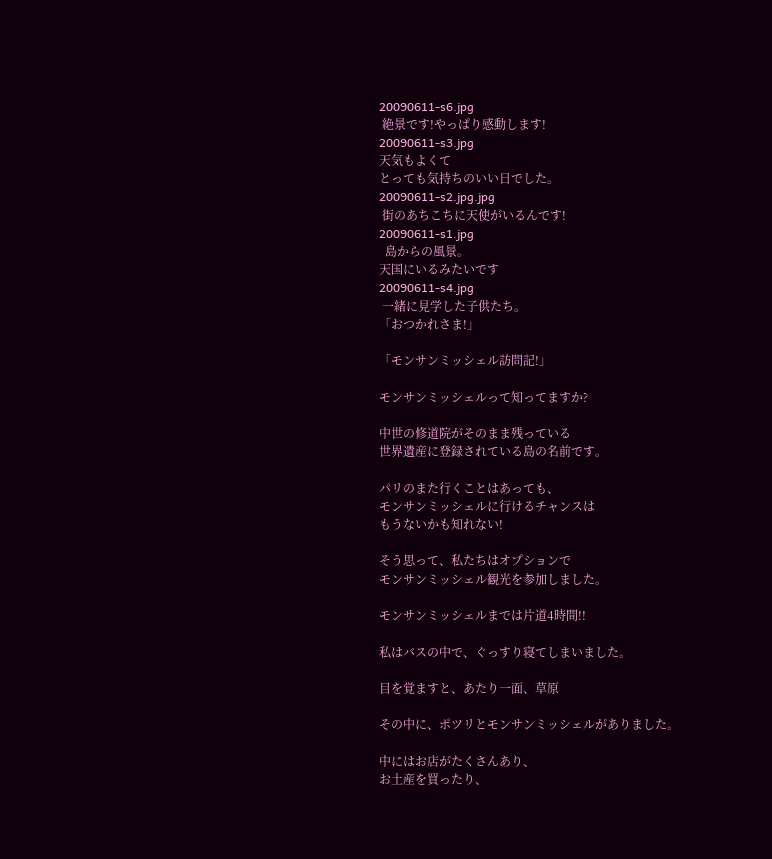20090611-s6.jpg
 絶景です!やっぱり感動します!
20090611-s3.jpg
天気もよくて
とっても気持ちのいい日でした。
20090611-s2.jpg.jpg
 街のあちこちに天使がいるんです!
20090611-s1.jpg
  島からの風景。
天国にいるみたいです
20090611-s4.jpg
 一緒に見学した子供たち。
「おつかれさま!」

「モンサンミッシェル訪問記!」

モンサンミッシェルって知ってますか?

中世の修道院がそのまま残っている
世界遺産に登録されている島の名前です。

パリのまた行くことはあっても、
モンサンミッシェルに行けるチャンスは
もうないかも知れない!

そう思って、私たちはオプションで
モンサンミッシェル観光を参加しました。

モンサンミッシェルまでは片道4時間!!

私はバスの中で、ぐっすり寝てしまいました。

目を覚ますと、あたり一面、草原

その中に、ポツリとモンサンミッシェルがありました。

中にはお店がたくさんあり、
お土産を買ったり、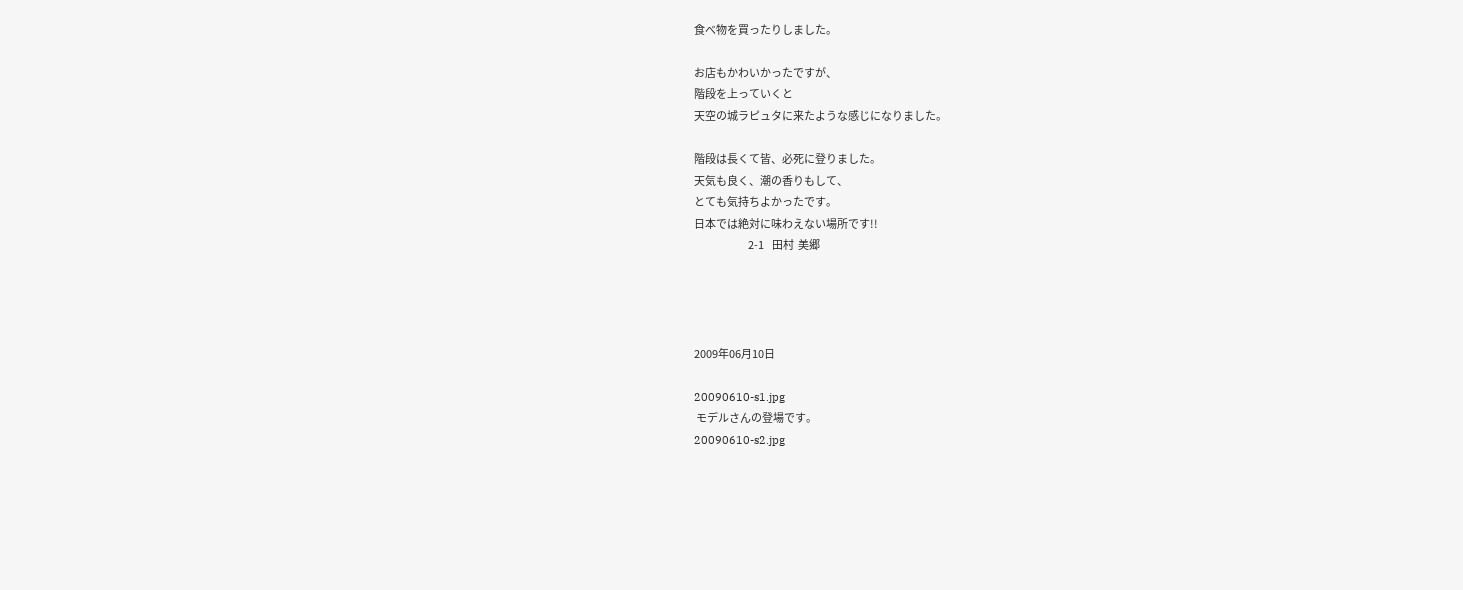食べ物を買ったりしました。

お店もかわいかったですが、
階段を上っていくと
天空の城ラピュタに来たような感じになりました。

階段は長くて皆、必死に登りました。
天気も良く、潮の香りもして、
とても気持ちよかったです。
日本では絶対に味わえない場所です!!
                           2-1    田村  美郷




2009年06月10日

20090610-s1.jpg
 モデルさんの登場です。
20090610-s2.jpg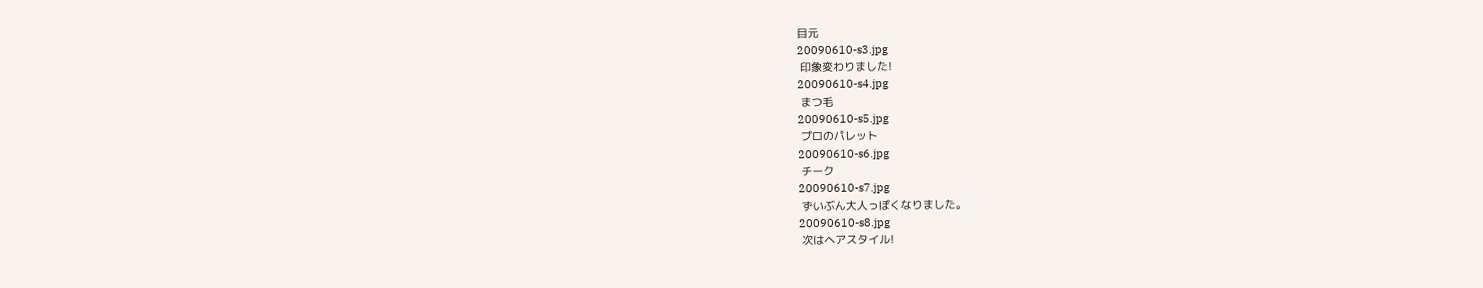目元
20090610-s3.jpg
 印象変わりました!
20090610-s4.jpg
 まつ毛
20090610-s5.jpg
 プロのパレット
20090610-s6.jpg
 チーク
20090610-s7.jpg
 ずいぶん大人っぽくなりました。
20090610-s8.jpg
 次はヘアスタイル!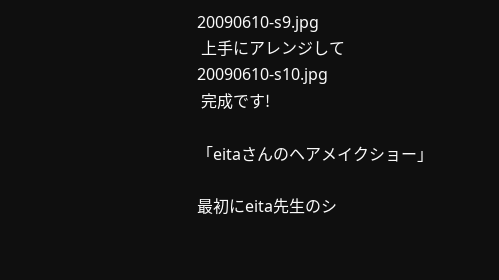20090610-s9.jpg
 上手にアレンジして
20090610-s10.jpg
 完成です!

「eitaさんのヘアメイクショー」

最初にeita先生のシ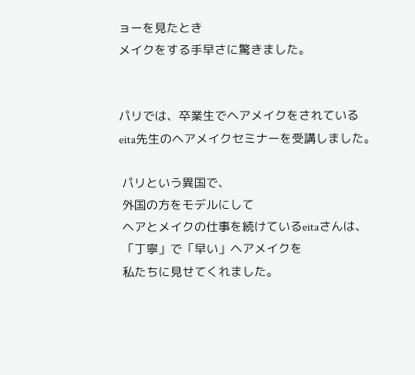ョーを見たとき
メイクをする手早さに驚きました。


パリでは、卒業生でヘアメイクをされている
eita先生のヘアメイクセミナーを受講しました。

 パリという異国で、
 外国の方をモデルにして
 ヘアとメイクの仕事を続けているeitaさんは、
 「丁寧」で「早い」ヘアメイクを
 私たちに見せてくれました。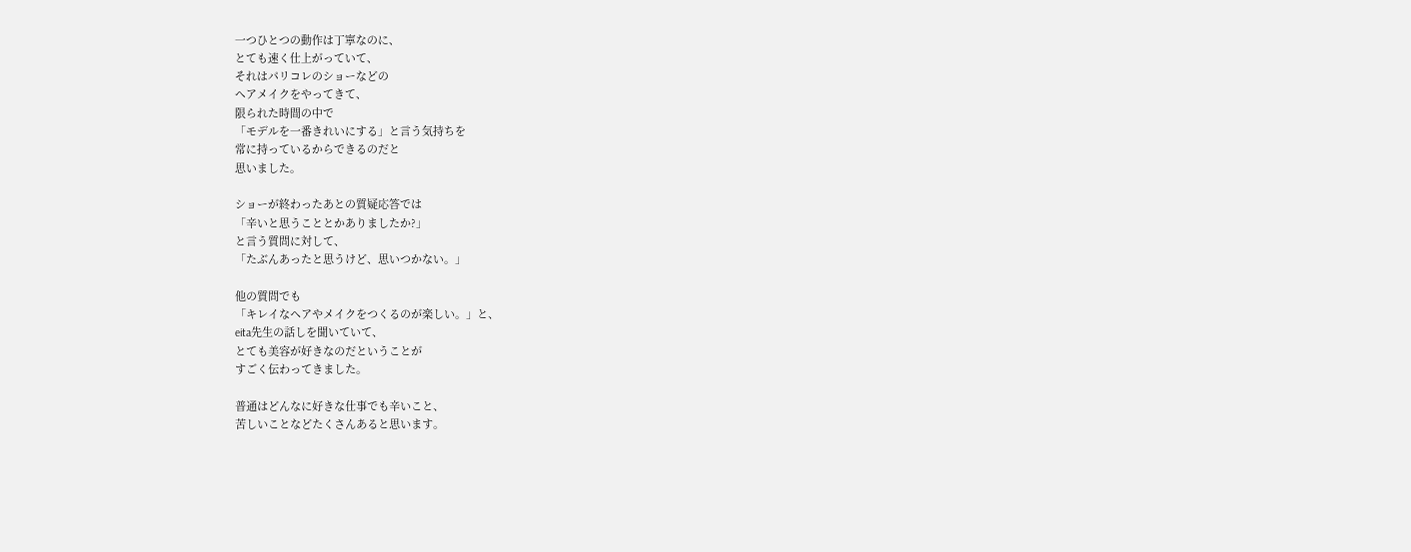一つひとつの動作は丁寧なのに、
とても速く仕上がっていて、
それはパリコレのショーなどの
ヘアメイクをやってきて、
限られた時間の中で
「モデルを一番きれいにする」と言う気持ちを
常に持っているからできるのだと
思いました。

ショーが終わったあとの質疑応答では
「辛いと思うこととかありましたか?」
と言う質問に対して、
「たぶんあったと思うけど、思いつかない。」

他の質問でも
「キレイなヘアやメイクをつくるのが楽しい。」と、
eita先生の話しを聞いていて、
とても美容が好きなのだということが
すごく伝わってきました。

普通はどんなに好きな仕事でも辛いこと、
苦しいことなどたくさんあると思います。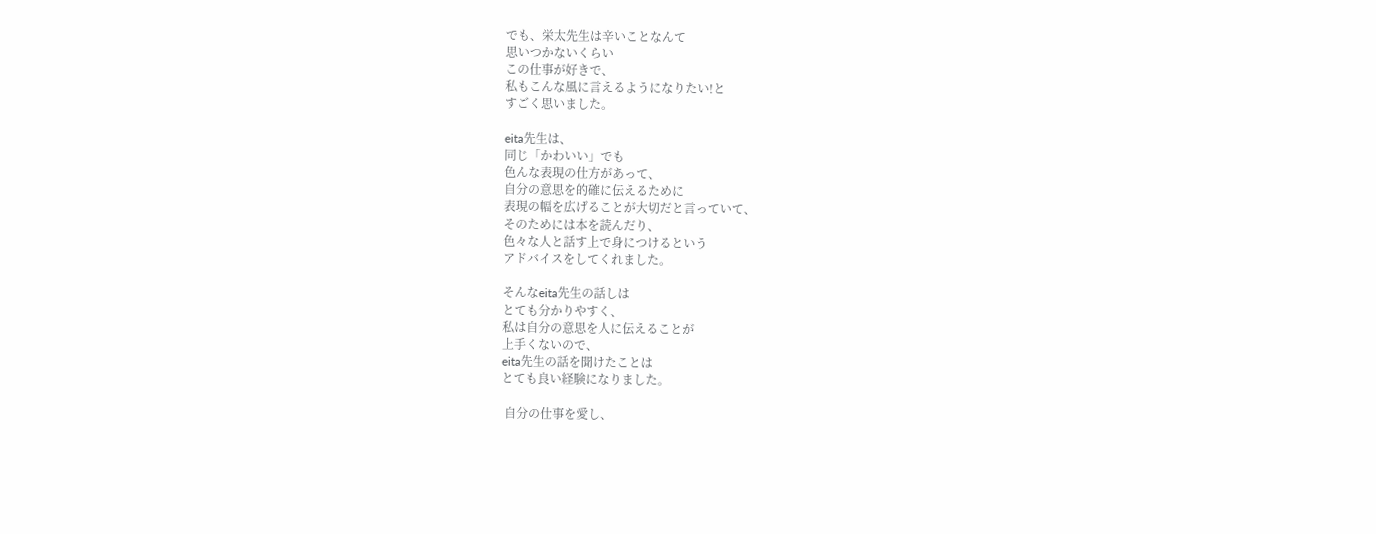でも、栄太先生は辛いことなんて
思いつかないくらい
この仕事が好きで、
私もこんな風に言えるようになりたい!と
すごく思いました。

eita先生は、
同じ「かわいい」でも
色んな表現の仕方があって、
自分の意思を的確に伝えるために
表現の幅を広げることが大切だと言っていて、
そのためには本を読んだり、
色々な人と話す上で身につけるという
アドバイスをしてくれました。

そんなeita先生の話しは
とても分かりやすく、
私は自分の意思を人に伝えることが
上手くないので、
eita先生の話を聞けたことは
とても良い経験になりました。

 自分の仕事を愛し、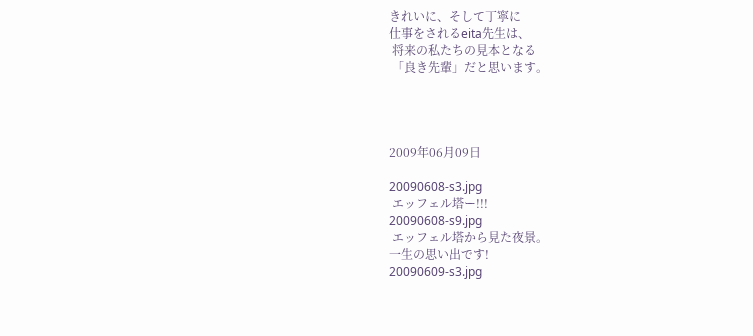きれいに、そして丁寧に
仕事をされるeita先生は、
 将来の私たちの見本となる
 「良き先輩」だと思います。




2009年06月09日

20090608-s3.jpg
 エッフェル塔ー!!!
20090608-s9.jpg
 エッフェル塔から見た夜景。
一生の思い出です!
20090609-s3.jpg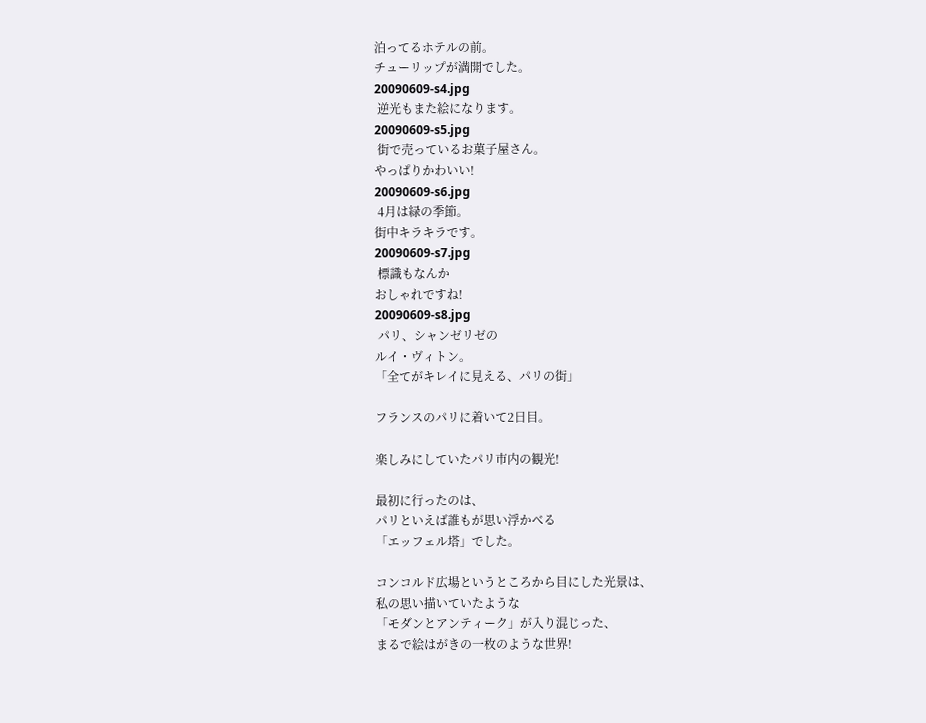泊ってるホテルの前。
チューリップが満開でした。
20090609-s4.jpg
 逆光もまた絵になります。
20090609-s5.jpg
 街で売っているお菓子屋さん。
やっぱりかわいい!
20090609-s6.jpg
 4月は緑の季節。
街中キラキラです。
20090609-s7.jpg
 標識もなんか
おしゃれですね!
20090609-s8.jpg
 パリ、シャンゼリゼの
ルイ・ヴィトン。
「全てがキレイに見える、パリの街」

フランスのパリに着いて2日目。

楽しみにしていたパリ市内の観光!

最初に行ったのは、
パリといえば誰もが思い浮かべる
「エッフェル塔」でした。

コンコルド広場というところから目にした光景は、
私の思い描いていたような
「モダンとアンティーク」が入り混じった、
まるで絵はがきの一枚のような世界!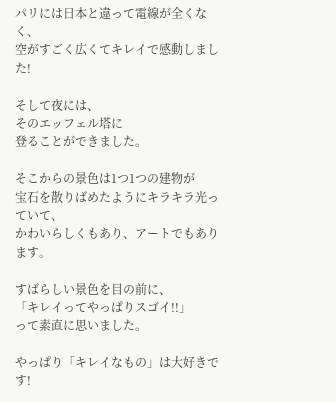パリには日本と違って電線が全くなく、
空がすごく広くてキレイで感動しました!

そして夜には、
そのエッフェル塔に
登ることができました。

そこからの景色は1つ1つの建物が
宝石を散りばめたようにキラキラ光っていて、
かわいらしくもあり、アートでもあります。

すばらしい景色を目の前に、
「キレイってやっぱりスゴイ!!」
って素直に思いました。

やっぱり「キレイなもの」は大好きです!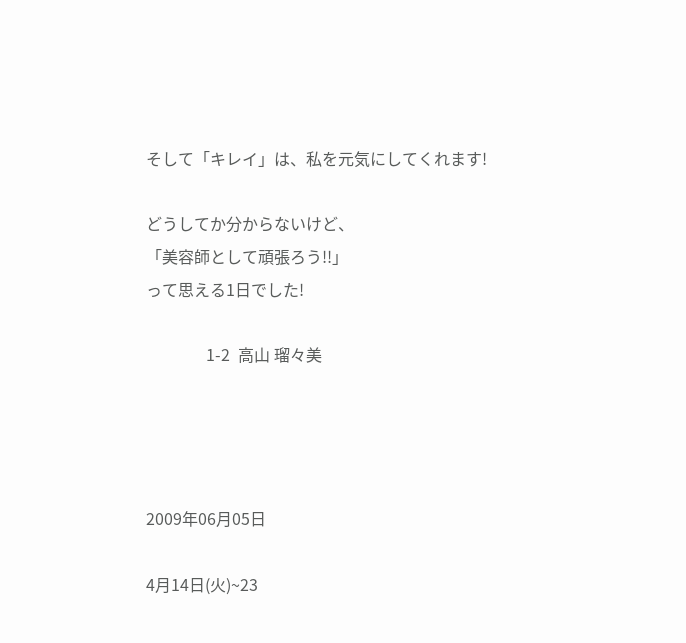そして「キレイ」は、私を元気にしてくれます!

どうしてか分からないけど、
「美容師として頑張ろう!!」
って思える1日でした!

               1-2  高山 瑠々美




2009年06月05日

4月14日(火)~23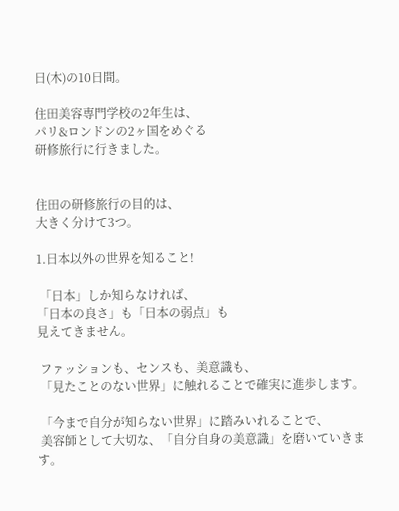日(木)の10日間。

住田美容専門学校の2年生は、
パリ&ロンドンの2ヶ国をめぐる
研修旅行に行きました。


住田の研修旅行の目的は、
大きく分けて3つ。

1.日本以外の世界を知ること!

 「日本」しか知らなければ、
「日本の良さ」も「日本の弱点」も
見えてきません。

 ファッションも、センスも、美意識も、
 「見たことのない世界」に触れることで確実に進歩します。

 「今まで自分が知らない世界」に踏みいれることで、
 美容師として大切な、「自分自身の美意識」を磨いていきます。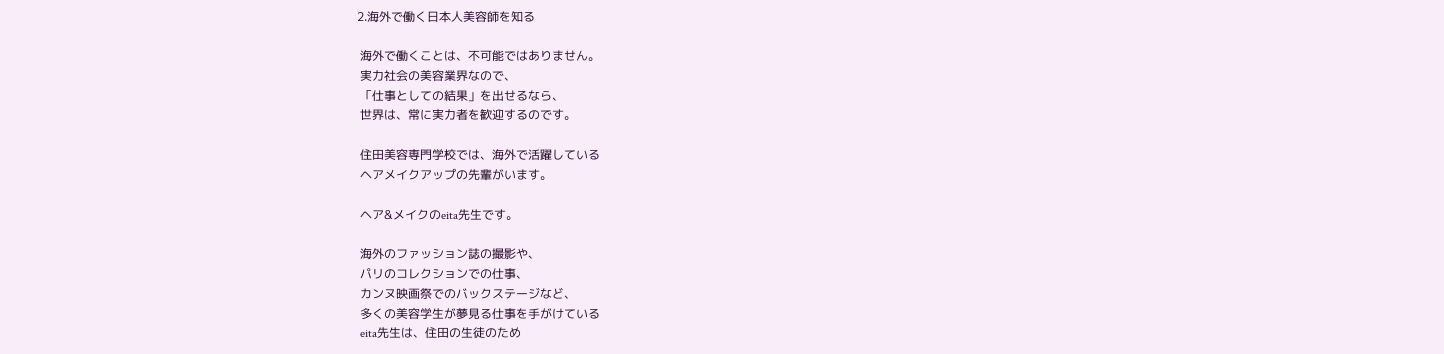2.海外で働く日本人美容師を知る

 海外で働くことは、不可能ではありません。
 実力社会の美容業界なので、
 「仕事としての結果」を出せるなら、
 世界は、常に実力者を歓迎するのです。

 住田美容専門学校では、海外で活躍している
 ヘアメイクアップの先輩がいます。

 ヘア&メイクのeita先生です。

 海外のファッション誌の撮影や、
 パリのコレクションでの仕事、
 カンヌ映画祭でのバックステージなど、
 多くの美容学生が夢見る仕事を手がけている
 eita先生は、住田の生徒のため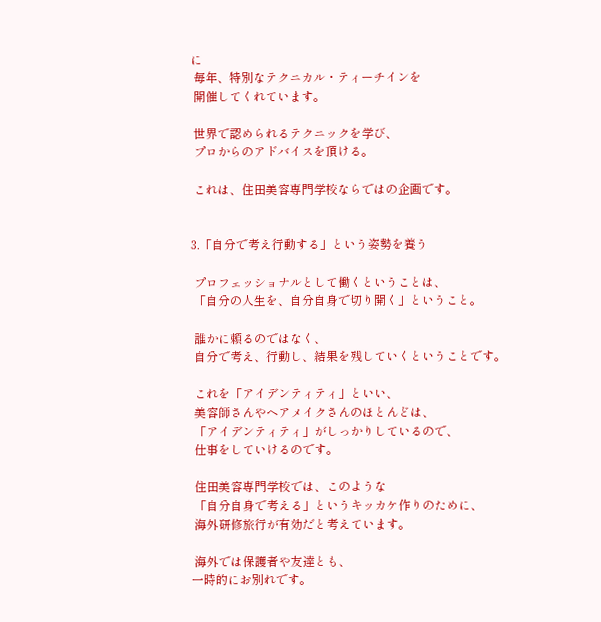に
 毎年、特別なテクニカル・ティーチインを
 開催してくれています。

 世界で認められるテクニックを学び、
 プロからのアドバイスを頂ける。

 これは、住田美容専門学校ならではの企画です。


3.「自分で考え行動する」という姿勢を養う

 プロフェッショナルとして働くということは、
 「自分の人生を、自分自身で切り開く」ということ。

 誰かに頼るのではなく、
 自分で考え、行動し、結果を残していくということです。

 これを「アイデンティティ」といい、
 美容師さんやヘアメイクさんのほとんどは、
 「アイデンティティ」がしっかりしているので、
 仕事をしていけるのです。

 住田美容専門学校では、このような
 「自分自身で考える」というキッカケ作りのために、
 海外研修旅行が有効だと考えています。

 海外では保護者や友達とも、
一時的にお別れです。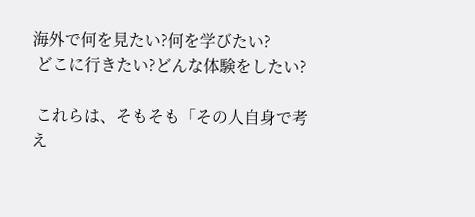海外で何を見たい?何を学びたい?
 どこに行きたい?どんな体験をしたい?

 これらは、そもそも「その人自身で考え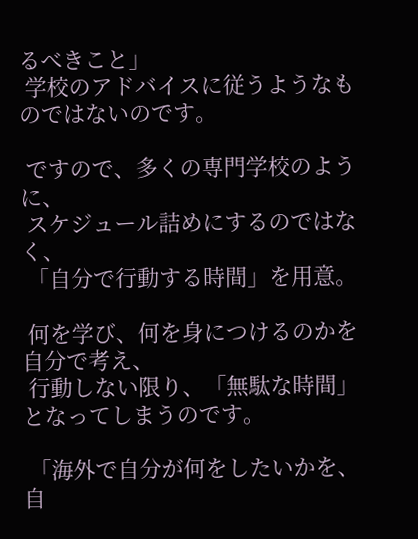るべきこと」
 学校のアドバイスに従うようなものではないのです。

 ですので、多くの専門学校のように、
 スケジュール詰めにするのではなく、
 「自分で行動する時間」を用意。

 何を学び、何を身につけるのかを自分で考え、
 行動しない限り、「無駄な時間」となってしまうのです。

 「海外で自分が何をしたいかを、自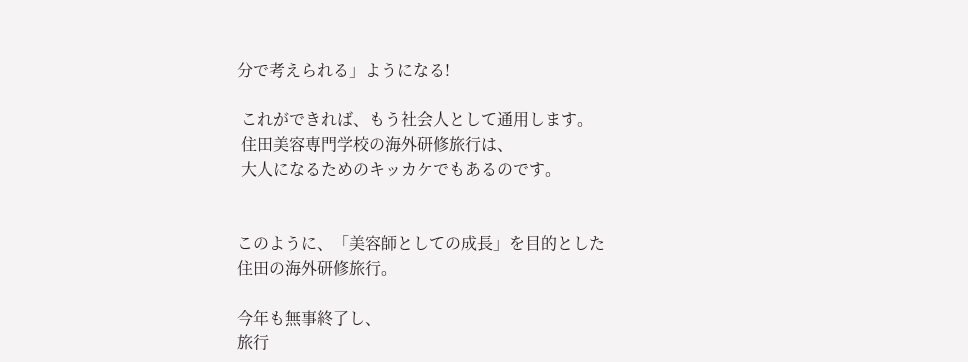分で考えられる」ようになる!

 これができれば、もう社会人として通用します。
 住田美容専門学校の海外研修旅行は、
 大人になるためのキッカケでもあるのです。


このように、「美容師としての成長」を目的とした
住田の海外研修旅行。

今年も無事終了し、
旅行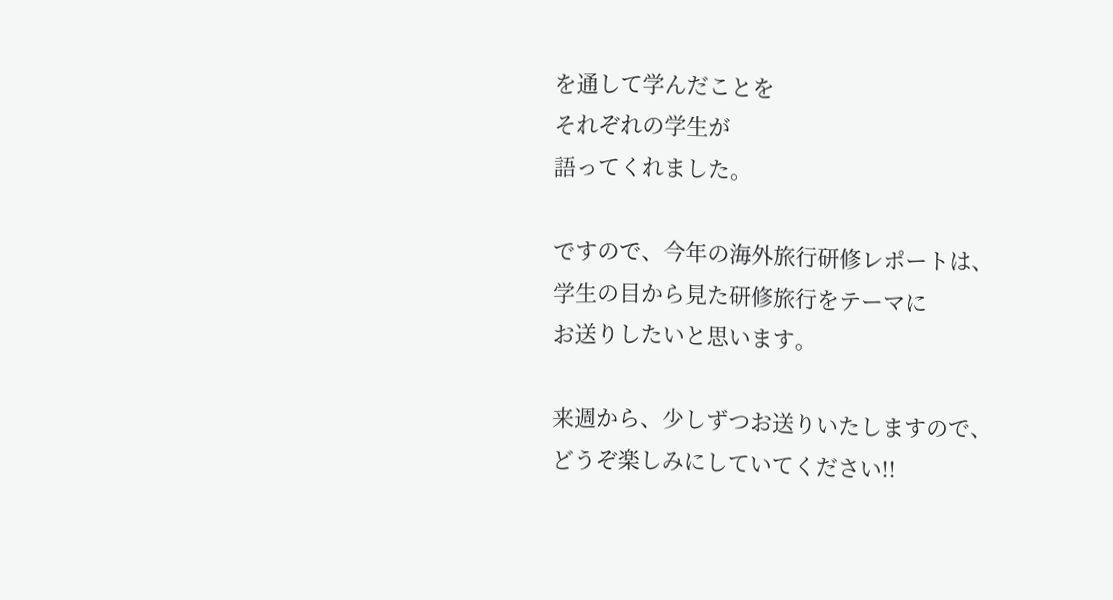を通して学んだことを
それぞれの学生が
語ってくれました。

ですので、今年の海外旅行研修レポートは、
学生の目から見た研修旅行をテーマに
お送りしたいと思います。

来週から、少しずつお送りいたしますので、
どうぞ楽しみにしていてください!!